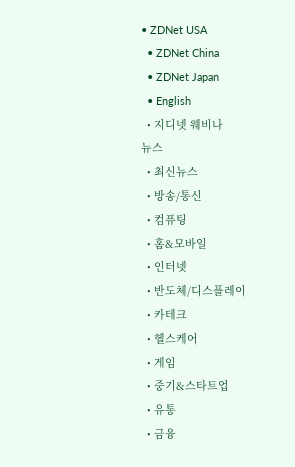• ZDNet USA
  • ZDNet China
  • ZDNet Japan
  • English
  • 지디넷 웨비나
뉴스
  • 최신뉴스
  • 방송/통신
  • 컴퓨팅
  • 홈&모바일
  • 인터넷
  • 반도체/디스플레이
  • 카테크
  • 헬스케어
  • 게임
  • 중기&스타트업
  • 유통
  • 금융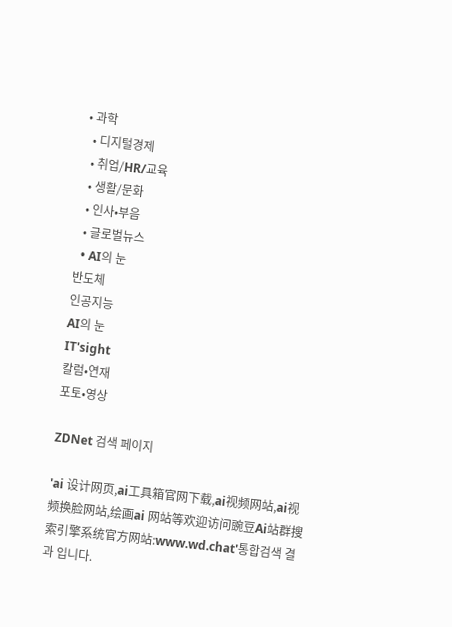• 과학
  • 디지털경제
  • 취업/HR/교육
  • 생활/문화
  • 인사•부음
  • 글로벌뉴스
  • AI의 눈
반도체
인공지능
AI의 눈
IT'sight
칼럼•연재
포토•영상

ZDNet 검색 페이지

'ai 设计网页,ai工具箱官网下载,ai视频网站,ai视频换脸网站,绘画ai 网站等欢迎访问豌豆Ai站群搜索引擎系统官方网站:www.wd.chat'통합검색 결과 입니다.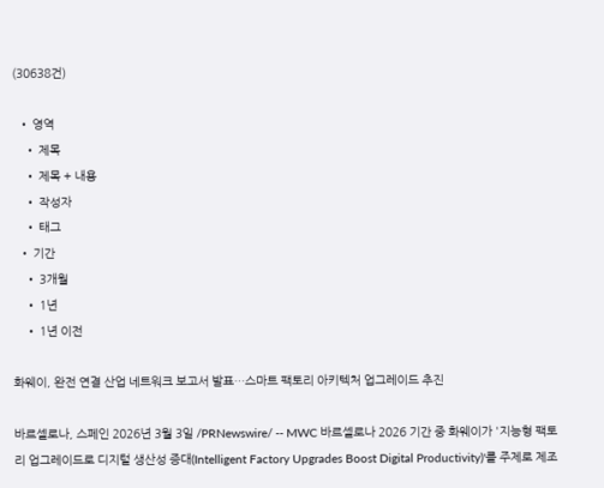(30638건)

  • 영역
    • 제목
    • 제목 + 내용
    • 작성자
    • 태그
  • 기간
    • 3개월
    • 1년
    • 1년 이전

화웨이, 완전 연결 산업 네트워크 보고서 발표…스마트 팩토리 아키텍처 업그레이드 추진

바르셀로나, 스페인 2026년 3월 3일 /PRNewswire/ -- MWC 바르셀로나 2026 기간 중 화웨이가 '지능형 팩토리 업그레이드로 디지털 생산성 증대(Intelligent Factory Upgrades Boost Digital Productivity)'를 주제로 제조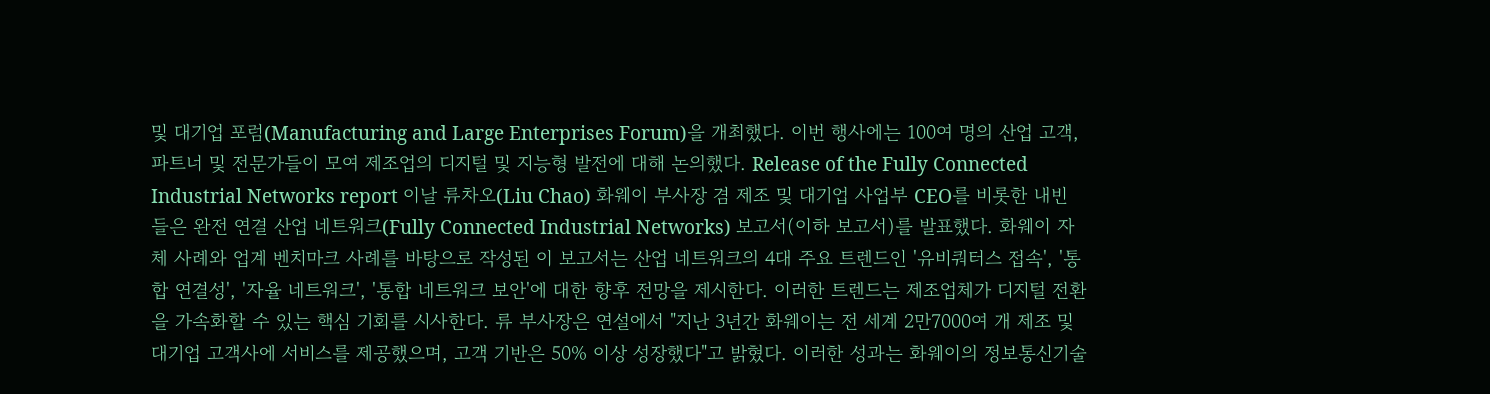및 대기업 포럼(Manufacturing and Large Enterprises Forum)을 개최했다. 이번 행사에는 100여 명의 산업 고객, 파트너 및 전문가들이 모여 제조업의 디지털 및 지능형 발전에 대해 논의했다. Release of the Fully Connected Industrial Networks report 이날 류차오(Liu Chao) 화웨이 부사장 겸 제조 및 대기업 사업부 CEO를 비롯한 내빈들은 완전 연결 산업 네트워크(Fully Connected Industrial Networks) 보고서(이하 보고서)를 발표했다. 화웨이 자체 사례와 업계 벤치마크 사례를 바탕으로 작성된 이 보고서는 산업 네트워크의 4대 주요 트렌드인 '유비쿼터스 접속', '통합 연결성', '자율 네트워크', '통합 네트워크 보안'에 대한 향후 전망을 제시한다. 이러한 트렌드는 제조업체가 디지털 전환을 가속화할 수 있는 핵심 기회를 시사한다. 류 부사장은 연설에서 "지난 3년간 화웨이는 전 세계 2만7000여 개 제조 및 대기업 고객사에 서비스를 제공했으며, 고객 기반은 50% 이상 성장했다"고 밝혔다. 이러한 성과는 화웨이의 정보통신기술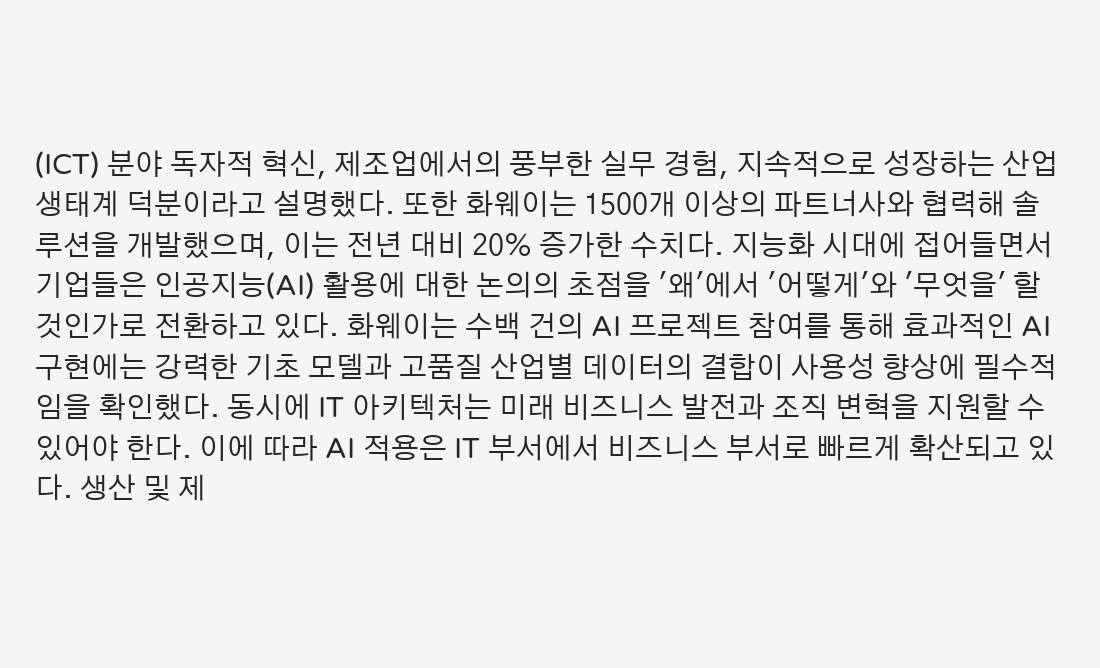(ICT) 분야 독자적 혁신, 제조업에서의 풍부한 실무 경험, 지속적으로 성장하는 산업 생태계 덕분이라고 설명했다. 또한 화웨이는 1500개 이상의 파트너사와 협력해 솔루션을 개발했으며, 이는 전년 대비 20% 증가한 수치다. 지능화 시대에 접어들면서 기업들은 인공지능(AI) 활용에 대한 논의의 초점을 '왜'에서 '어떻게'와 '무엇을' 할 것인가로 전환하고 있다. 화웨이는 수백 건의 AI 프로젝트 참여를 통해 효과적인 AI 구현에는 강력한 기초 모델과 고품질 산업별 데이터의 결합이 사용성 향상에 필수적임을 확인했다. 동시에 IT 아키텍처는 미래 비즈니스 발전과 조직 변혁을 지원할 수 있어야 한다. 이에 따라 AI 적용은 IT 부서에서 비즈니스 부서로 빠르게 확산되고 있다. 생산 및 제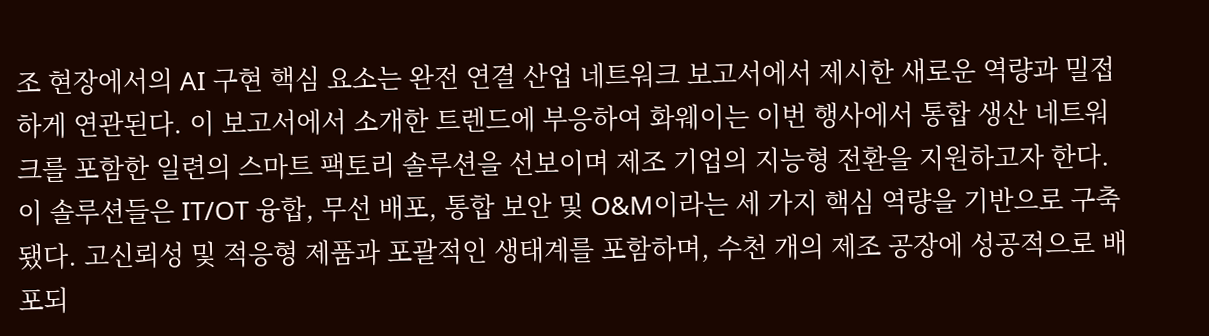조 현장에서의 AI 구현 핵심 요소는 완전 연결 산업 네트워크 보고서에서 제시한 새로운 역량과 밀접하게 연관된다. 이 보고서에서 소개한 트렌드에 부응하여 화웨이는 이번 행사에서 통합 생산 네트워크를 포함한 일련의 스마트 팩토리 솔루션을 선보이며 제조 기업의 지능형 전환을 지원하고자 한다. 이 솔루션들은 IT/OT 융합, 무선 배포, 통합 보안 및 O&M이라는 세 가지 핵심 역량을 기반으로 구축됐다. 고신뢰성 및 적응형 제품과 포괄적인 생태계를 포함하며, 수천 개의 제조 공장에 성공적으로 배포되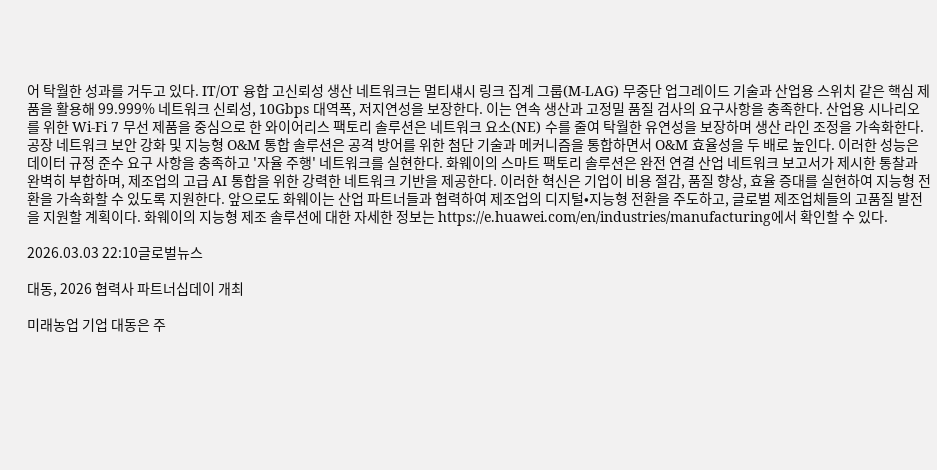어 탁월한 성과를 거두고 있다. IT/OT 융합 고신뢰성 생산 네트워크는 멀티섀시 링크 집계 그룹(M-LAG) 무중단 업그레이드 기술과 산업용 스위치 같은 핵심 제품을 활용해 99.999% 네트워크 신뢰성, 10Gbps 대역폭, 저지연성을 보장한다. 이는 연속 생산과 고정밀 품질 검사의 요구사항을 충족한다. 산업용 시나리오를 위한 Wi-Fi 7 무선 제품을 중심으로 한 와이어리스 팩토리 솔루션은 네트워크 요소(NE) 수를 줄여 탁월한 유연성을 보장하며 생산 라인 조정을 가속화한다. 공장 네트워크 보안 강화 및 지능형 O&M 통합 솔루션은 공격 방어를 위한 첨단 기술과 메커니즘을 통합하면서 O&M 효율성을 두 배로 높인다. 이러한 성능은 데이터 규정 준수 요구 사항을 충족하고 '자율 주행' 네트워크를 실현한다. 화웨이의 스마트 팩토리 솔루션은 완전 연결 산업 네트워크 보고서가 제시한 통찰과 완벽히 부합하며, 제조업의 고급 AI 통합을 위한 강력한 네트워크 기반을 제공한다. 이러한 혁신은 기업이 비용 절감, 품질 향상, 효율 증대를 실현하여 지능형 전환을 가속화할 수 있도록 지원한다. 앞으로도 화웨이는 산업 파트너들과 협력하여 제조업의 디지털•지능형 전환을 주도하고, 글로벌 제조업체들의 고품질 발전을 지원할 계획이다. 화웨이의 지능형 제조 솔루션에 대한 자세한 정보는 https://e.huawei.com/en/industries/manufacturing에서 확인할 수 있다.

2026.03.03 22:10글로벌뉴스

대동, 2026 협력사 파트너십데이 개최

미래농업 기업 대동은 주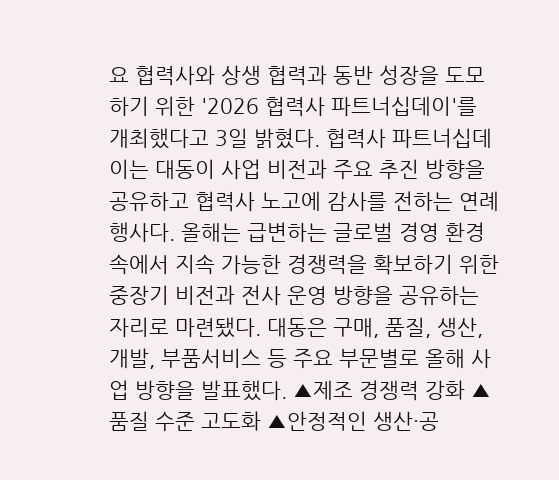요 협력사와 상생 협력과 동반 성장을 도모하기 위한 '2026 협력사 파트너십데이'를 개최했다고 3일 밝혔다. 협력사 파트너십데이는 대동이 사업 비전과 주요 추진 방향을 공유하고 협력사 노고에 감사를 전하는 연례 행사다. 올해는 급변하는 글로벌 경영 환경 속에서 지속 가능한 경쟁력을 확보하기 위한 중장기 비전과 전사 운영 방향을 공유하는 자리로 마련됐다. 대동은 구매, 품질, 생산, 개발, 부품서비스 등 주요 부문별로 올해 사업 방향을 발표했다. ▲제조 경쟁력 강화 ▲품질 수준 고도화 ▲안정적인 생산·공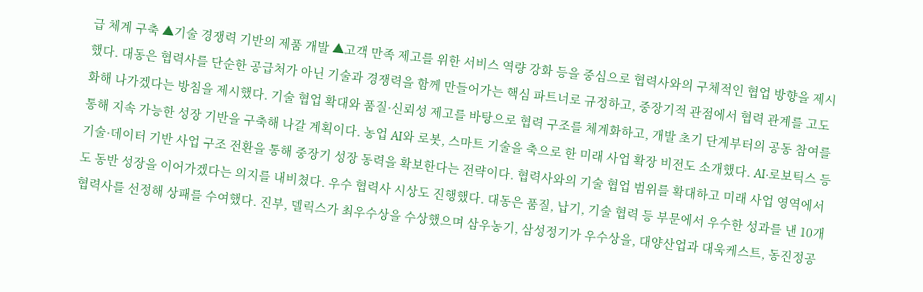급 체계 구축 ▲기술 경쟁력 기반의 제품 개발 ▲고객 만족 제고를 위한 서비스 역량 강화 등을 중심으로 협력사와의 구체적인 협업 방향을 제시했다. 대동은 협력사를 단순한 공급처가 아닌 기술과 경쟁력을 함께 만들어가는 핵심 파트너로 규정하고, 중장기적 관점에서 협력 관계를 고도화해 나가겠다는 방침을 제시했다. 기술 협업 확대와 품질·신뢰성 제고를 바탕으로 협력 구조를 체계화하고, 개발 초기 단계부터의 공동 참여를 통해 지속 가능한 성장 기반을 구축해 나갈 계획이다. 농업 AI와 로봇, 스마트 기술을 축으로 한 미래 사업 확장 비전도 소개했다. AI·로보틱스 등 기술·데이터 기반 사업 구조 전환을 통해 중장기 성장 동력을 확보한다는 전략이다. 협력사와의 기술 협업 범위를 확대하고 미래 사업 영역에서도 동반 성장을 이어가겠다는 의지를 내비쳤다. 우수 협력사 시상도 진행했다. 대동은 품질, 납기, 기술 협력 등 부문에서 우수한 성과를 낸 10개 협력사를 선정해 상패를 수여했다. 진부, 델릭스가 최우수상을 수상했으며 삼우농기, 삼성정기가 우수상을, 대양산업과 대욱케스트, 동진정공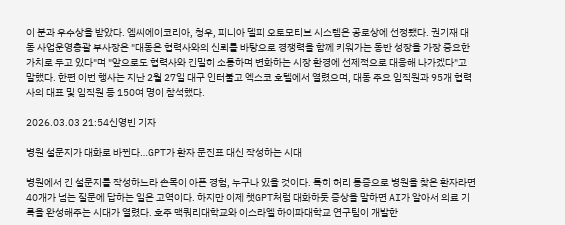이 분과 우수상을 받았다. 엠씨에이코리아, 청우, 피니아 델피 오토모티브 시스템은 공로상에 선정됐다. 권기재 대동 사업운영총괄 부사장은 "대동은 협력사와의 신뢰를 바탕으로 경쟁력을 함께 키워가는 동반 성장을 가장 중요한 가치로 두고 있다"며 "앞으로도 협력사와 긴밀히 소통하며 변화하는 시장 환경에 선제적으로 대응해 나가겠다"고 말했다. 한편 이번 행사는 지난 2월 27일 대구 인터불고 엑스코 호텔에서 열렸으며, 대동 주요 임직원과 95개 협력사의 대표 및 임직원 등 150여 명이 참석했다.

2026.03.03 21:54신영빈 기자

병원 설문지가 대화로 바뀐다…GPT가 환자 문진표 대신 작성하는 시대

병원에서 긴 설문지를 작성하느라 손목이 아픈 경험, 누구나 있을 것이다. 특히 허리 통증으로 병원을 찾은 환자라면 40개가 넘는 질문에 답하는 일은 고역이다. 하지만 이제 챗GPT처럼 대화하듯 증상을 말하면 AI가 알아서 의료 기록을 완성해주는 시대가 열렸다. 호주 맥쿼리대학교와 이스라엘 하이파대학교 연구팀이 개발한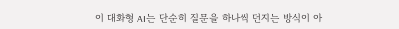이 대화형 AI는 단순히 질문을 하나씩 던지는 방식이 아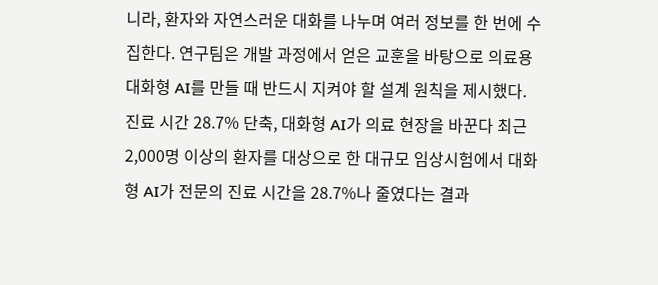니라, 환자와 자연스러운 대화를 나누며 여러 정보를 한 번에 수집한다. 연구팀은 개발 과정에서 얻은 교훈을 바탕으로 의료용 대화형 AI를 만들 때 반드시 지켜야 할 설계 원칙을 제시했다. 진료 시간 28.7% 단축, 대화형 AI가 의료 현장을 바꾼다 최근 2,000명 이상의 환자를 대상으로 한 대규모 임상시험에서 대화형 AI가 전문의 진료 시간을 28.7%나 줄였다는 결과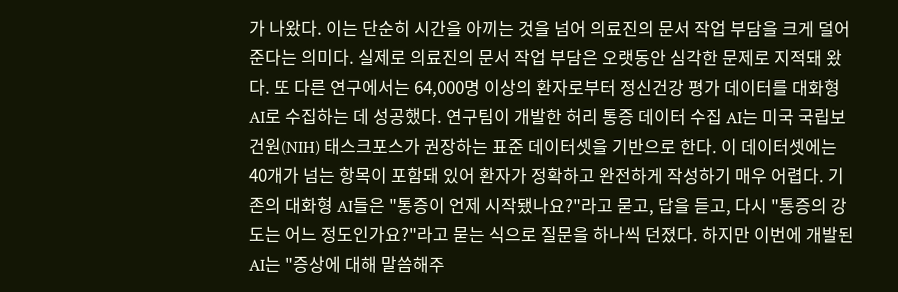가 나왔다. 이는 단순히 시간을 아끼는 것을 넘어 의료진의 문서 작업 부담을 크게 덜어준다는 의미다. 실제로 의료진의 문서 작업 부담은 오랫동안 심각한 문제로 지적돼 왔다. 또 다른 연구에서는 64,000명 이상의 환자로부터 정신건강 평가 데이터를 대화형 AI로 수집하는 데 성공했다. 연구팀이 개발한 허리 통증 데이터 수집 AI는 미국 국립보건원(NIH) 태스크포스가 권장하는 표준 데이터셋을 기반으로 한다. 이 데이터셋에는 40개가 넘는 항목이 포함돼 있어 환자가 정확하고 완전하게 작성하기 매우 어렵다. 기존의 대화형 AI들은 "통증이 언제 시작됐나요?"라고 묻고, 답을 듣고, 다시 "통증의 강도는 어느 정도인가요?"라고 묻는 식으로 질문을 하나씩 던졌다. 하지만 이번에 개발된 AI는 "증상에 대해 말씀해주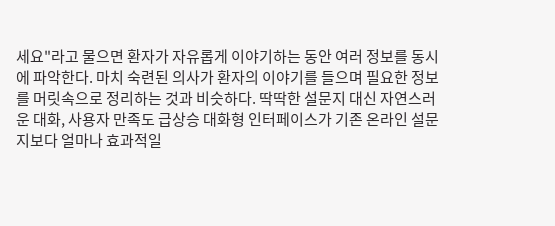세요"라고 물으면 환자가 자유롭게 이야기하는 동안 여러 정보를 동시에 파악한다. 마치 숙련된 의사가 환자의 이야기를 들으며 필요한 정보를 머릿속으로 정리하는 것과 비슷하다. 딱딱한 설문지 대신 자연스러운 대화, 사용자 만족도 급상승 대화형 인터페이스가 기존 온라인 설문지보다 얼마나 효과적일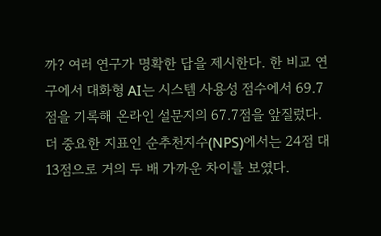까? 여러 연구가 명확한 답을 제시한다. 한 비교 연구에서 대화형 AI는 시스템 사용성 점수에서 69.7점을 기록해 온라인 설문지의 67.7점을 앞질렀다. 더 중요한 지표인 순추천지수(NPS)에서는 24점 대 13점으로 거의 두 배 가까운 차이를 보였다.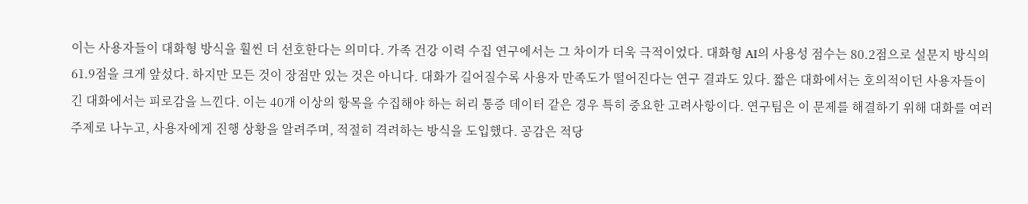이는 사용자들이 대화형 방식을 훨씬 더 선호한다는 의미다. 가족 건강 이력 수집 연구에서는 그 차이가 더욱 극적이었다. 대화형 AI의 사용성 점수는 80.2점으로 설문지 방식의 61.9점을 크게 앞섰다. 하지만 모든 것이 장점만 있는 것은 아니다. 대화가 길어질수록 사용자 만족도가 떨어진다는 연구 결과도 있다. 짧은 대화에서는 호의적이던 사용자들이 긴 대화에서는 피로감을 느낀다. 이는 40개 이상의 항목을 수집해야 하는 허리 통증 데이터 같은 경우 특히 중요한 고려사항이다. 연구팀은 이 문제를 해결하기 위해 대화를 여러 주제로 나누고, 사용자에게 진행 상황을 알려주며, 적절히 격려하는 방식을 도입했다. 공감은 적당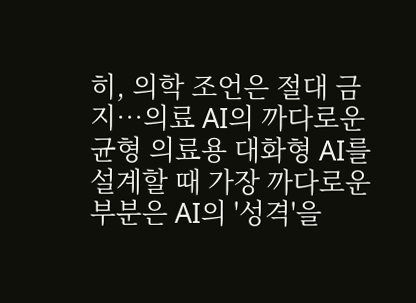히, 의학 조언은 절대 금지…의료 AI의 까다로운 균형 의료용 대화형 AI를 설계할 때 가장 까다로운 부분은 AI의 '성격'을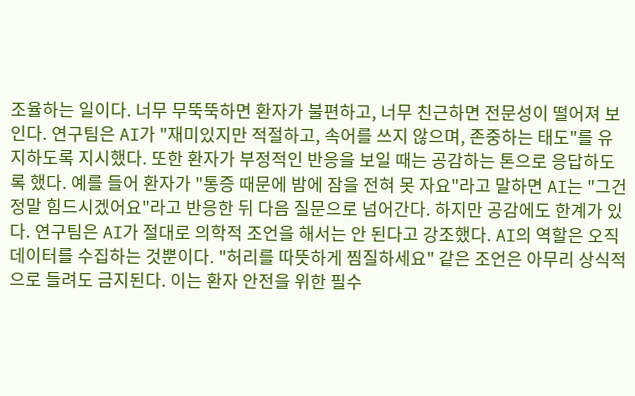조율하는 일이다. 너무 무뚝뚝하면 환자가 불편하고, 너무 친근하면 전문성이 떨어져 보인다. 연구팀은 AI가 "재미있지만 적절하고, 속어를 쓰지 않으며, 존중하는 태도"를 유지하도록 지시했다. 또한 환자가 부정적인 반응을 보일 때는 공감하는 톤으로 응답하도록 했다. 예를 들어 환자가 "통증 때문에 밤에 잠을 전혀 못 자요"라고 말하면 AI는 "그건 정말 힘드시겠어요"라고 반응한 뒤 다음 질문으로 넘어간다. 하지만 공감에도 한계가 있다. 연구팀은 AI가 절대로 의학적 조언을 해서는 안 된다고 강조했다. AI의 역할은 오직 데이터를 수집하는 것뿐이다. "허리를 따뜻하게 찜질하세요" 같은 조언은 아무리 상식적으로 들려도 금지된다. 이는 환자 안전을 위한 필수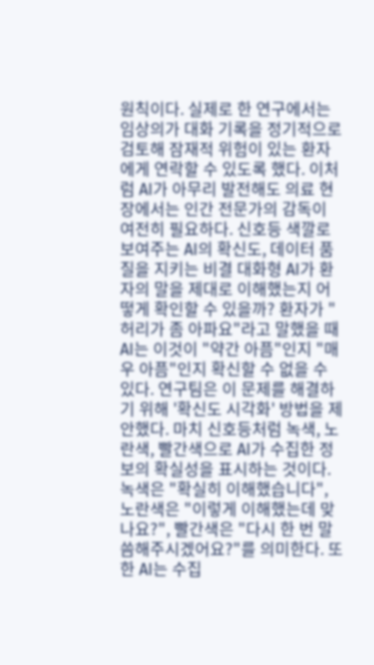원칙이다. 실제로 한 연구에서는 임상의가 대화 기록을 정기적으로 검토해 잠재적 위험이 있는 환자에게 연락할 수 있도록 했다. 이처럼 AI가 아무리 발전해도 의료 현장에서는 인간 전문가의 감독이 여전히 필요하다. 신호등 색깔로 보여주는 AI의 확신도, 데이터 품질을 지키는 비결 대화형 AI가 환자의 말을 제대로 이해했는지 어떻게 확인할 수 있을까? 환자가 "허리가 좀 아파요"라고 말했을 때 AI는 이것이 "약간 아픔"인지 "매우 아픔"인지 확신할 수 없을 수 있다. 연구팀은 이 문제를 해결하기 위해 '확신도 시각화' 방법을 제안했다. 마치 신호등처럼 녹색, 노란색, 빨간색으로 AI가 수집한 정보의 확실성을 표시하는 것이다. 녹색은 "확실히 이해했습니다", 노란색은 "이렇게 이해했는데 맞나요?", 빨간색은 "다시 한 번 말씀해주시겠어요?"를 의미한다. 또한 AI는 수집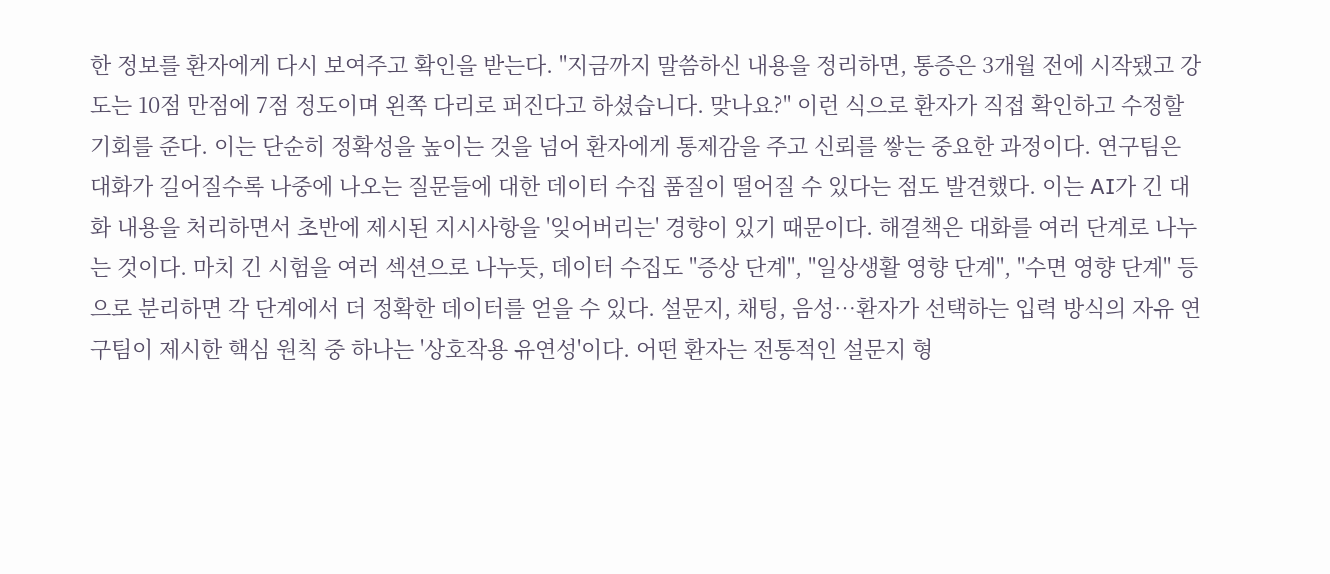한 정보를 환자에게 다시 보여주고 확인을 받는다. "지금까지 말씀하신 내용을 정리하면, 통증은 3개월 전에 시작됐고 강도는 10점 만점에 7점 정도이며 왼쪽 다리로 퍼진다고 하셨습니다. 맞나요?" 이런 식으로 환자가 직접 확인하고 수정할 기회를 준다. 이는 단순히 정확성을 높이는 것을 넘어 환자에게 통제감을 주고 신뢰를 쌓는 중요한 과정이다. 연구팀은 대화가 길어질수록 나중에 나오는 질문들에 대한 데이터 수집 품질이 떨어질 수 있다는 점도 발견했다. 이는 AI가 긴 대화 내용을 처리하면서 초반에 제시된 지시사항을 '잊어버리는' 경향이 있기 때문이다. 해결책은 대화를 여러 단계로 나누는 것이다. 마치 긴 시험을 여러 섹션으로 나누듯, 데이터 수집도 "증상 단계", "일상생활 영향 단계", "수면 영향 단계" 등으로 분리하면 각 단계에서 더 정확한 데이터를 얻을 수 있다. 설문지, 채팅, 음성…환자가 선택하는 입력 방식의 자유 연구팀이 제시한 핵심 원칙 중 하나는 '상호작용 유연성'이다. 어떤 환자는 전통적인 설문지 형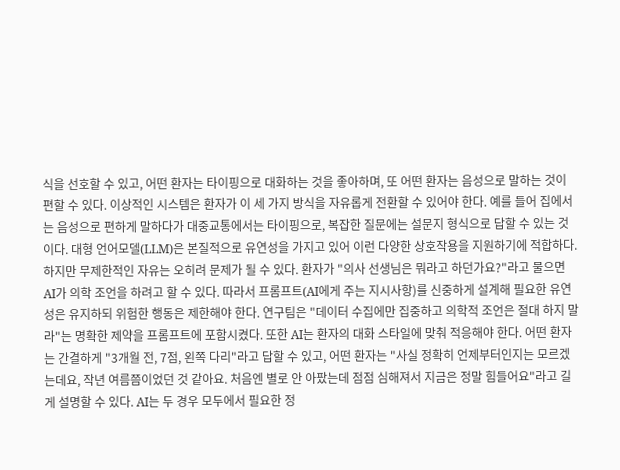식을 선호할 수 있고, 어떤 환자는 타이핑으로 대화하는 것을 좋아하며, 또 어떤 환자는 음성으로 말하는 것이 편할 수 있다. 이상적인 시스템은 환자가 이 세 가지 방식을 자유롭게 전환할 수 있어야 한다. 예를 들어 집에서는 음성으로 편하게 말하다가 대중교통에서는 타이핑으로, 복잡한 질문에는 설문지 형식으로 답할 수 있는 것이다. 대형 언어모델(LLM)은 본질적으로 유연성을 가지고 있어 이런 다양한 상호작용을 지원하기에 적합하다. 하지만 무제한적인 자유는 오히려 문제가 될 수 있다. 환자가 "의사 선생님은 뭐라고 하던가요?"라고 물으면 AI가 의학 조언을 하려고 할 수 있다. 따라서 프롬프트(AI에게 주는 지시사항)를 신중하게 설계해 필요한 유연성은 유지하되 위험한 행동은 제한해야 한다. 연구팀은 "데이터 수집에만 집중하고 의학적 조언은 절대 하지 말라"는 명확한 제약을 프롬프트에 포함시켰다. 또한 AI는 환자의 대화 스타일에 맞춰 적응해야 한다. 어떤 환자는 간결하게 "3개월 전, 7점, 왼쪽 다리"라고 답할 수 있고, 어떤 환자는 "사실 정확히 언제부터인지는 모르겠는데요, 작년 여름쯤이었던 것 같아요. 처음엔 별로 안 아팠는데 점점 심해져서 지금은 정말 힘들어요"라고 길게 설명할 수 있다. AI는 두 경우 모두에서 필요한 정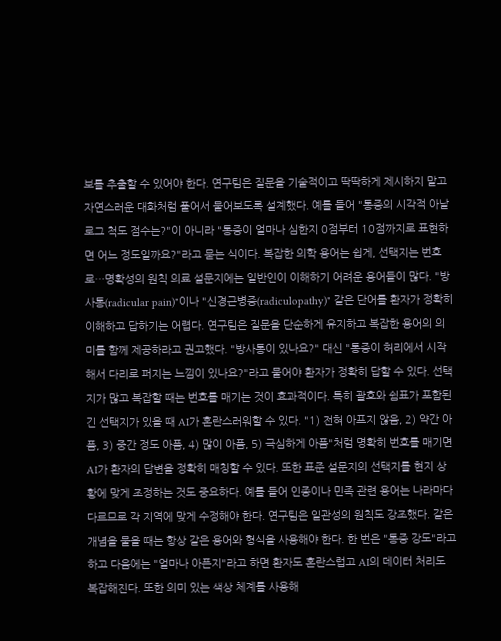보를 추출할 수 있어야 한다. 연구팀은 질문을 기술적이고 딱딱하게 제시하지 말고 자연스러운 대화처럼 풀어서 물어보도록 설계했다. 예를 들어 "통증의 시각적 아날로그 척도 점수는?"이 아니라 "통증이 얼마나 심한지 0점부터 10점까지로 표현하면 어느 정도일까요?"라고 묻는 식이다. 복잡한 의학 용어는 쉽게, 선택지는 번호로…명확성의 원칙 의료 설문지에는 일반인이 이해하기 어려운 용어들이 많다. "방사통(radicular pain)"이나 "신경근병증(radiculopathy)" 같은 단어를 환자가 정확히 이해하고 답하기는 어렵다. 연구팀은 질문을 단순하게 유지하고 복잡한 용어의 의미를 함께 제공하라고 권고했다. "방사통이 있나요?" 대신 "통증이 허리에서 시작해서 다리로 퍼지는 느낌이 있나요?"라고 물어야 환자가 정확히 답할 수 있다. 선택지가 많고 복잡할 때는 번호를 매기는 것이 효과적이다. 특히 괄호와 쉼표가 포함된 긴 선택지가 있을 때 AI가 혼란스러워할 수 있다. "1) 전혀 아프지 않음, 2) 약간 아픔, 3) 중간 정도 아픔, 4) 많이 아픔, 5) 극심하게 아픔"처럼 명확히 번호를 매기면 AI가 환자의 답변을 정확히 매칭할 수 있다. 또한 표준 설문지의 선택지를 현지 상황에 맞게 조정하는 것도 중요하다. 예를 들어 인종이나 민족 관련 용어는 나라마다 다르므로 각 지역에 맞게 수정해야 한다. 연구팀은 일관성의 원칙도 강조했다. 같은 개념을 물을 때는 항상 같은 용어와 형식을 사용해야 한다. 한 번은 "통증 강도"라고 하고 다음에는 "얼마나 아픈지"라고 하면 환자도 혼란스럽고 AI의 데이터 처리도 복잡해진다. 또한 의미 있는 색상 체계를 사용해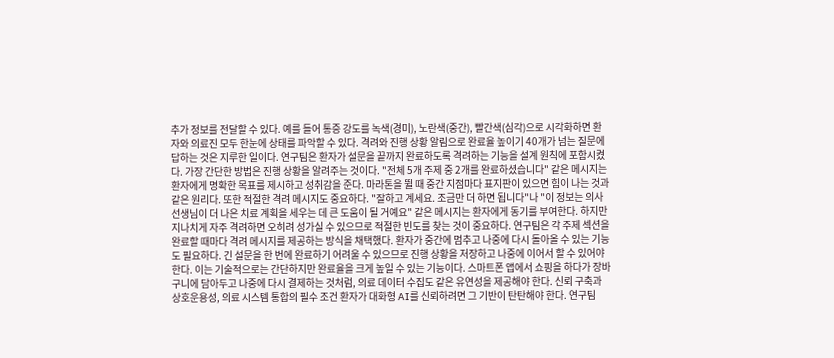추가 정보를 전달할 수 있다. 예를 들어 통증 강도를 녹색(경미), 노란색(중간), 빨간색(심각)으로 시각화하면 환자와 의료진 모두 한눈에 상태를 파악할 수 있다. 격려와 진행 상황 알림으로 완료율 높이기 40개가 넘는 질문에 답하는 것은 지루한 일이다. 연구팀은 환자가 설문을 끝까지 완료하도록 격려하는 기능을 설계 원칙에 포함시켰다. 가장 간단한 방법은 진행 상황을 알려주는 것이다. "전체 5개 주제 중 2개를 완료하셨습니다" 같은 메시지는 환자에게 명확한 목표를 제시하고 성취감을 준다. 마라톤을 뛸 때 중간 지점마다 표지판이 있으면 힘이 나는 것과 같은 원리다. 또한 적절한 격려 메시지도 중요하다. "잘하고 계세요. 조금만 더 하면 됩니다"나 "이 정보는 의사 선생님이 더 나은 치료 계획을 세우는 데 큰 도움이 될 거예요" 같은 메시지는 환자에게 동기를 부여한다. 하지만 지나치게 자주 격려하면 오히려 성가실 수 있으므로 적절한 빈도를 찾는 것이 중요하다. 연구팀은 각 주제 섹션을 완료할 때마다 격려 메시지를 제공하는 방식을 채택했다. 환자가 중간에 멈추고 나중에 다시 돌아올 수 있는 기능도 필요하다. 긴 설문을 한 번에 완료하기 어려울 수 있으므로 진행 상황을 저장하고 나중에 이어서 할 수 있어야 한다. 이는 기술적으로는 간단하지만 완료율을 크게 높일 수 있는 기능이다. 스마트폰 앱에서 쇼핑을 하다가 장바구니에 담아두고 나중에 다시 결제하는 것처럼, 의료 데이터 수집도 같은 유연성을 제공해야 한다. 신뢰 구축과 상호운용성, 의료 시스템 통합의 필수 조건 환자가 대화형 AI를 신뢰하려면 그 기반이 탄탄해야 한다. 연구팀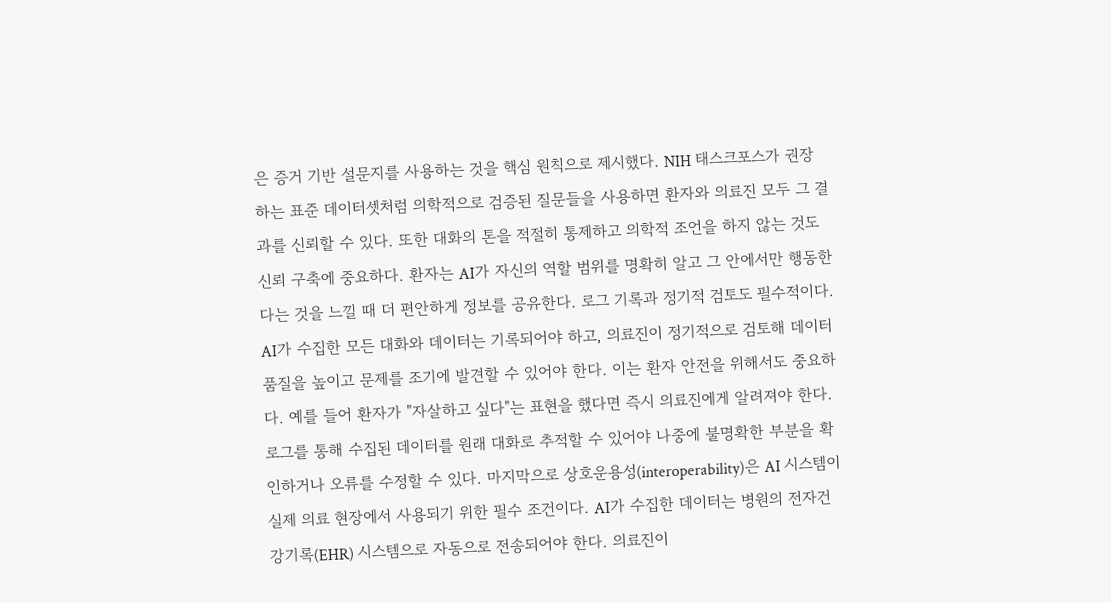은 증거 기반 설문지를 사용하는 것을 핵심 원칙으로 제시했다. NIH 태스크포스가 권장하는 표준 데이터셋처럼 의학적으로 검증된 질문들을 사용하면 환자와 의료진 모두 그 결과를 신뢰할 수 있다. 또한 대화의 톤을 적절히 통제하고 의학적 조언을 하지 않는 것도 신뢰 구축에 중요하다. 환자는 AI가 자신의 역할 범위를 명확히 알고 그 안에서만 행동한다는 것을 느낄 때 더 편안하게 정보를 공유한다. 로그 기록과 정기적 검토도 필수적이다. AI가 수집한 모든 대화와 데이터는 기록되어야 하고, 의료진이 정기적으로 검토해 데이터 품질을 높이고 문제를 조기에 발견할 수 있어야 한다. 이는 환자 안전을 위해서도 중요하다. 예를 들어 환자가 "자살하고 싶다"는 표현을 했다면 즉시 의료진에게 알려져야 한다. 로그를 통해 수집된 데이터를 원래 대화로 추적할 수 있어야 나중에 불명확한 부분을 확인하거나 오류를 수정할 수 있다. 마지막으로 상호운용성(interoperability)은 AI 시스템이 실제 의료 현장에서 사용되기 위한 필수 조건이다. AI가 수집한 데이터는 병원의 전자건강기록(EHR) 시스템으로 자동으로 전송되어야 한다. 의료진이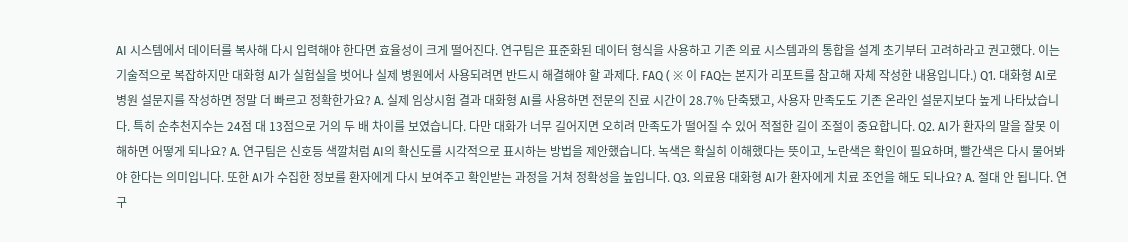AI 시스템에서 데이터를 복사해 다시 입력해야 한다면 효율성이 크게 떨어진다. 연구팀은 표준화된 데이터 형식을 사용하고 기존 의료 시스템과의 통합을 설계 초기부터 고려하라고 권고했다. 이는 기술적으로 복잡하지만 대화형 AI가 실험실을 벗어나 실제 병원에서 사용되려면 반드시 해결해야 할 과제다. FAQ ( ※ 이 FAQ는 본지가 리포트를 참고해 자체 작성한 내용입니다.) Q1. 대화형 AI로 병원 설문지를 작성하면 정말 더 빠르고 정확한가요? A. 실제 임상시험 결과 대화형 AI를 사용하면 전문의 진료 시간이 28.7% 단축됐고, 사용자 만족도도 기존 온라인 설문지보다 높게 나타났습니다. 특히 순추천지수는 24점 대 13점으로 거의 두 배 차이를 보였습니다. 다만 대화가 너무 길어지면 오히려 만족도가 떨어질 수 있어 적절한 길이 조절이 중요합니다. Q2. AI가 환자의 말을 잘못 이해하면 어떻게 되나요? A. 연구팀은 신호등 색깔처럼 AI의 확신도를 시각적으로 표시하는 방법을 제안했습니다. 녹색은 확실히 이해했다는 뜻이고, 노란색은 확인이 필요하며, 빨간색은 다시 물어봐야 한다는 의미입니다. 또한 AI가 수집한 정보를 환자에게 다시 보여주고 확인받는 과정을 거쳐 정확성을 높입니다. Q3. 의료용 대화형 AI가 환자에게 치료 조언을 해도 되나요? A. 절대 안 됩니다. 연구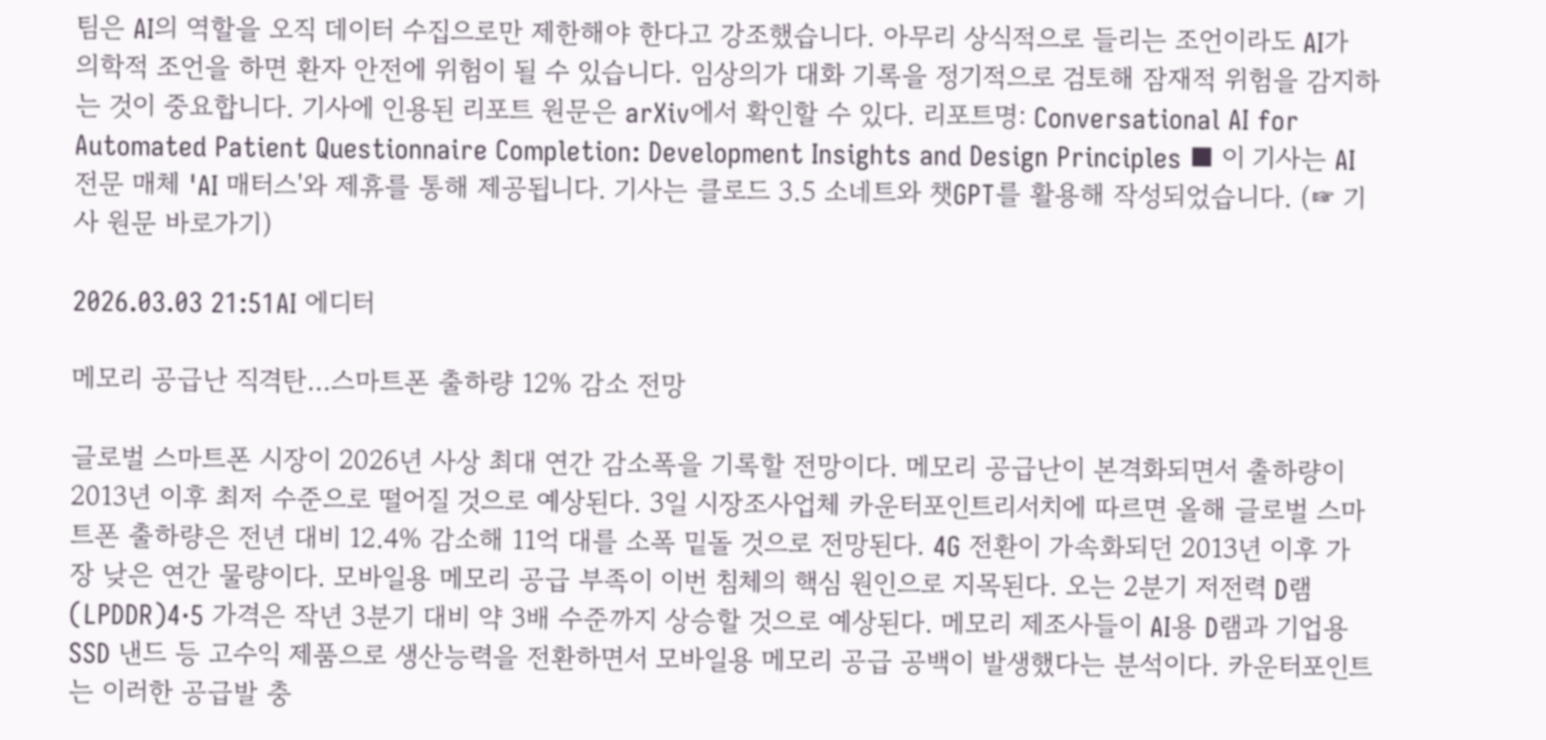팀은 AI의 역할을 오직 데이터 수집으로만 제한해야 한다고 강조했습니다. 아무리 상식적으로 들리는 조언이라도 AI가 의학적 조언을 하면 환자 안전에 위험이 될 수 있습니다. 임상의가 대화 기록을 정기적으로 검토해 잠재적 위험을 감지하는 것이 중요합니다. 기사에 인용된 리포트 원문은 arXiv에서 확인할 수 있다. 리포트명: Conversational AI for Automated Patient Questionnaire Completion: Development Insights and Design Principles ■ 이 기사는 AI 전문 매체 'AI 매터스'와 제휴를 통해 제공됩니다. 기사는 클로드 3.5 소네트와 챗GPT를 활용해 작성되었습니다. (☞ 기사 원문 바로가기)

2026.03.03 21:51AI 에디터

메모리 공급난 직격탄…스마트폰 출하량 12% 감소 전망

글로벌 스마트폰 시장이 2026년 사상 최대 연간 감소폭을 기록할 전망이다. 메모리 공급난이 본격화되면서 출하량이 2013년 이후 최저 수준으로 떨어질 것으로 예상된다. 3일 시장조사업체 카운터포인트리서치에 따르면 올해 글로벌 스마트폰 출하량은 전년 대비 12.4% 감소해 11억 대를 소폭 밑돌 것으로 전망된다. 4G 전환이 가속화되던 2013년 이후 가장 낮은 연간 물량이다. 모바일용 메모리 공급 부족이 이번 침체의 핵심 원인으로 지목된다. 오는 2분기 저전력 D램(LPDDR)4·5 가격은 작년 3분기 대비 약 3배 수준까지 상승할 것으로 예상된다. 메모리 제조사들이 AI용 D램과 기업용 SSD 낸드 등 고수익 제품으로 생산능력을 전환하면서 모바일용 메모리 공급 공백이 발생했다는 분석이다. 카운터포인트는 이러한 공급발 충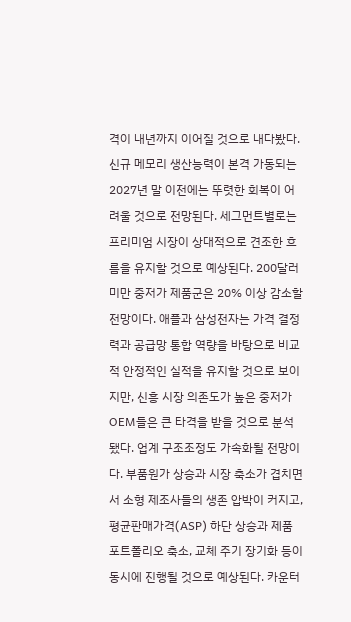격이 내년까지 이어질 것으로 내다봤다. 신규 메모리 생산능력이 본격 가동되는 2027년 말 이전에는 뚜렷한 회복이 어려울 것으로 전망된다. 세그먼트별로는 프리미엄 시장이 상대적으로 견조한 흐름을 유지할 것으로 예상된다. 200달러 미만 중저가 제품군은 20% 이상 감소할 전망이다. 애플과 삼성전자는 가격 결정력과 공급망 통합 역량을 바탕으로 비교적 안정적인 실적을 유지할 것으로 보이지만, 신흥 시장 의존도가 높은 중저가 OEM들은 큰 타격을 받을 것으로 분석됐다. 업계 구조조정도 가속화될 전망이다. 부품원가 상승과 시장 축소가 겹치면서 소형 제조사들의 생존 압박이 커지고, 평균판매가격(ASP) 하단 상승과 제품 포트폴리오 축소, 교체 주기 장기화 등이 동시에 진행될 것으로 예상된다. 카운터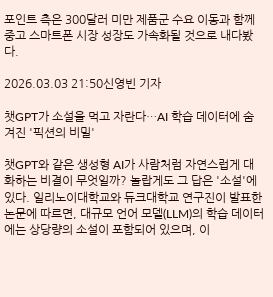포인트 측은 300달러 미만 제품군 수요 이동과 함께 중고 스마트폰 시장 성장도 가속화될 것으로 내다봤다.

2026.03.03 21:50신영빈 기자

챗GPT가 소설을 먹고 자란다…AI 학습 데이터에 숨겨진 '픽션의 비밀'

챗GPT와 같은 생성형 AI가 사람처럼 자연스럽게 대화하는 비결이 무엇일까? 놀랍게도 그 답은 '소설'에 있다. 일리노이대학교와 듀크대학교 연구진이 발표한 논문에 따르면, 대규모 언어 모델(LLM)의 학습 데이터에는 상당량의 소설이 포함되어 있으며, 이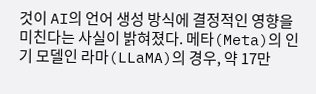것이 AI의 언어 생성 방식에 결정적인 영향을 미친다는 사실이 밝혀졌다. 메타(Meta)의 인기 모델인 라마(LLaMA)의 경우, 약 17만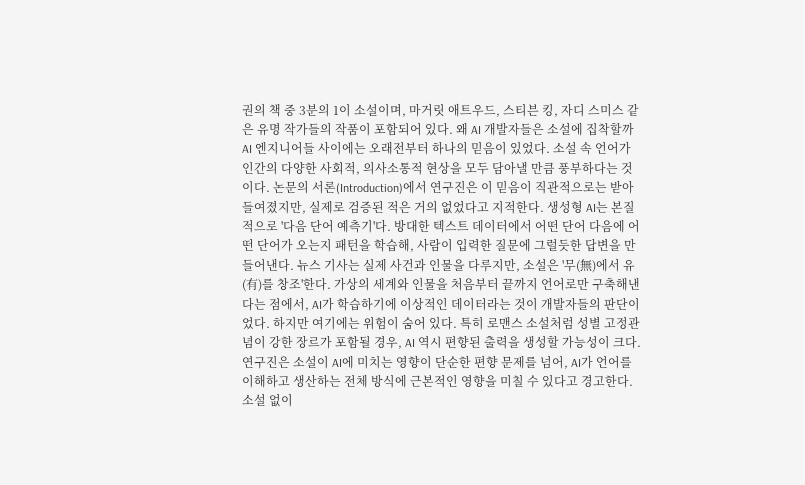권의 책 중 3분의 1이 소설이며, 마거릿 애트우드, 스티븐 킹, 자디 스미스 같은 유명 작가들의 작품이 포함되어 있다. 왜 AI 개발자들은 소설에 집착할까 AI 엔지니어들 사이에는 오래전부터 하나의 믿음이 있었다. 소설 속 언어가 인간의 다양한 사회적, 의사소통적 현상을 모두 담아낼 만큼 풍부하다는 것이다. 논문의 서론(Introduction)에서 연구진은 이 믿음이 직관적으로는 받아들여졌지만, 실제로 검증된 적은 거의 없었다고 지적한다. 생성형 AI는 본질적으로 '다음 단어 예측기'다. 방대한 텍스트 데이터에서 어떤 단어 다음에 어떤 단어가 오는지 패턴을 학습해, 사람이 입력한 질문에 그럴듯한 답변을 만들어낸다. 뉴스 기사는 실제 사건과 인물을 다루지만, 소설은 '무(無)에서 유(有)를 창조'한다. 가상의 세계와 인물을 처음부터 끝까지 언어로만 구축해낸다는 점에서, AI가 학습하기에 이상적인 데이터라는 것이 개발자들의 판단이었다. 하지만 여기에는 위험이 숨어 있다. 특히 로맨스 소설처럼 성별 고정관념이 강한 장르가 포함될 경우, AI 역시 편향된 출력을 생성할 가능성이 크다. 연구진은 소설이 AI에 미치는 영향이 단순한 편향 문제를 넘어, AI가 언어를 이해하고 생산하는 전체 방식에 근본적인 영향을 미칠 수 있다고 경고한다. 소설 없이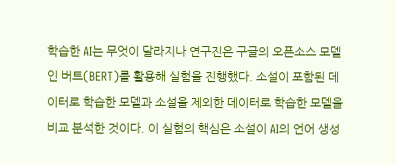학습한 AI는 무엇이 달라지나 연구진은 구글의 오픈소스 모델인 버트(BERT)를 활용해 실험을 진행했다. 소설이 포함된 데이터로 학습한 모델과 소설을 제외한 데이터로 학습한 모델을 비교 분석한 것이다. 이 실험의 핵심은 소설이 AI의 언어 생성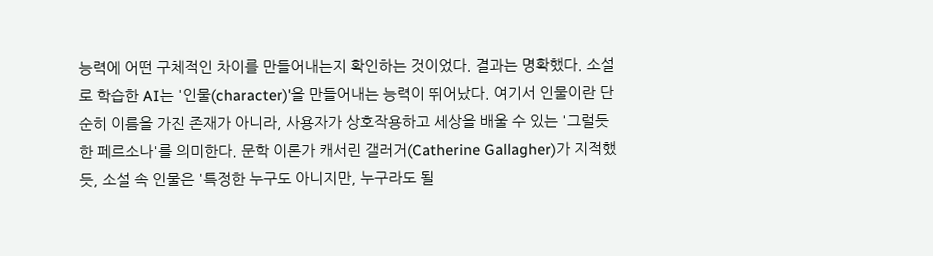능력에 어떤 구체적인 차이를 만들어내는지 확인하는 것이었다. 결과는 명확했다. 소설로 학습한 AI는 '인물(character)'을 만들어내는 능력이 뛰어났다. 여기서 인물이란 단순히 이름을 가진 존재가 아니라, 사용자가 상호작용하고 세상을 배울 수 있는 '그럴듯한 페르소나'를 의미한다. 문학 이론가 캐서린 갤러거(Catherine Gallagher)가 지적했듯, 소설 속 인물은 '특정한 누구도 아니지만, 누구라도 될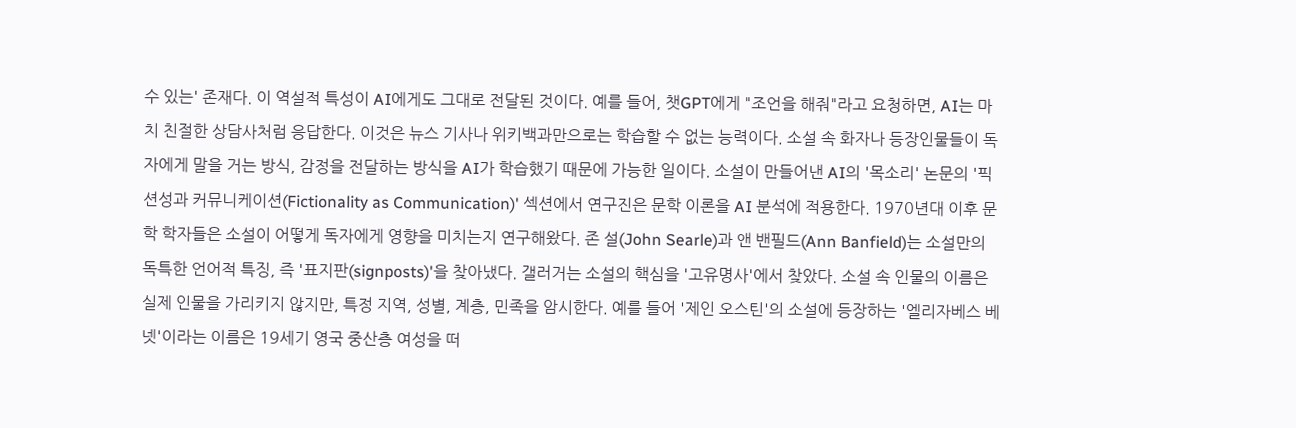수 있는' 존재다. 이 역설적 특성이 AI에게도 그대로 전달된 것이다. 예를 들어, 챗GPT에게 "조언을 해줘"라고 요청하면, AI는 마치 친절한 상담사처럼 응답한다. 이것은 뉴스 기사나 위키백과만으로는 학습할 수 없는 능력이다. 소설 속 화자나 등장인물들이 독자에게 말을 거는 방식, 감정을 전달하는 방식을 AI가 학습했기 때문에 가능한 일이다. 소설이 만들어낸 AI의 '목소리' 논문의 '픽션성과 커뮤니케이션(Fictionality as Communication)' 섹션에서 연구진은 문학 이론을 AI 분석에 적용한다. 1970년대 이후 문학 학자들은 소설이 어떻게 독자에게 영향을 미치는지 연구해왔다. 존 설(John Searle)과 앤 밴필드(Ann Banfield)는 소설만의 독특한 언어적 특징, 즉 '표지판(signposts)'을 찾아냈다. 갤러거는 소설의 핵심을 '고유명사'에서 찾았다. 소설 속 인물의 이름은 실제 인물을 가리키지 않지만, 특정 지역, 성별, 계층, 민족을 암시한다. 예를 들어 '제인 오스틴'의 소설에 등장하는 '엘리자베스 베넷'이라는 이름은 19세기 영국 중산층 여성을 떠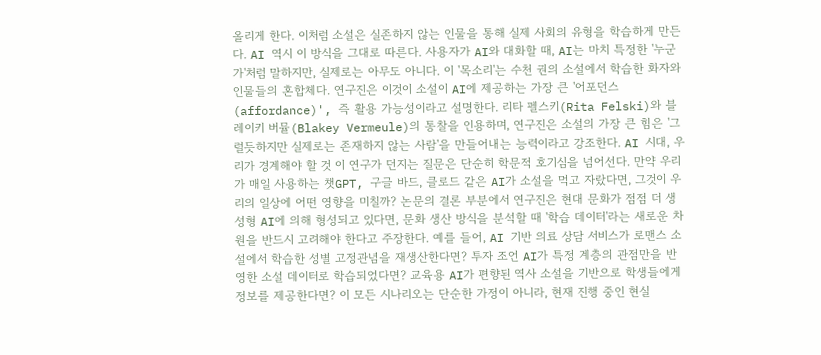올리게 한다. 이처럼 소설은 실존하지 않는 인물을 통해 실제 사회의 유형을 학습하게 만든다. AI 역시 이 방식을 그대로 따른다. 사용자가 AI와 대화할 때, AI는 마치 특정한 '누군가'처럼 말하지만, 실제로는 아무도 아니다. 이 '목소리'는 수천 권의 소설에서 학습한 화자와 인물들의 혼합체다. 연구진은 이것이 소설이 AI에 제공하는 가장 큰 '어포던스(affordance)', 즉 활용 가능성이라고 설명한다. 리타 펠스키(Rita Felski)와 블레이키 버뮬(Blakey Vermeule)의 통찰을 인용하며, 연구진은 소설의 가장 큰 힘은 '그럴듯하지만 실제로는 존재하지 않는 사람'을 만들어내는 능력이라고 강조한다. AI 시대, 우리가 경계해야 할 것 이 연구가 던지는 질문은 단순히 학문적 호기심을 넘어선다. 만약 우리가 매일 사용하는 챗GPT, 구글 바드, 클로드 같은 AI가 소설을 먹고 자랐다면, 그것이 우리의 일상에 어떤 영향을 미칠까? 논문의 결론 부분에서 연구진은 현대 문화가 점점 더 생성형 AI에 의해 형성되고 있다면, 문화 생산 방식을 분석할 때 '학습 데이터'라는 새로운 차원을 반드시 고려해야 한다고 주장한다. 예를 들어, AI 기반 의료 상담 서비스가 로맨스 소설에서 학습한 성별 고정관념을 재생산한다면? 투자 조언 AI가 특정 계층의 관점만을 반영한 소설 데이터로 학습되었다면? 교육용 AI가 편향된 역사 소설을 기반으로 학생들에게 정보를 제공한다면? 이 모든 시나리오는 단순한 가정이 아니라, 현재 진행 중인 현실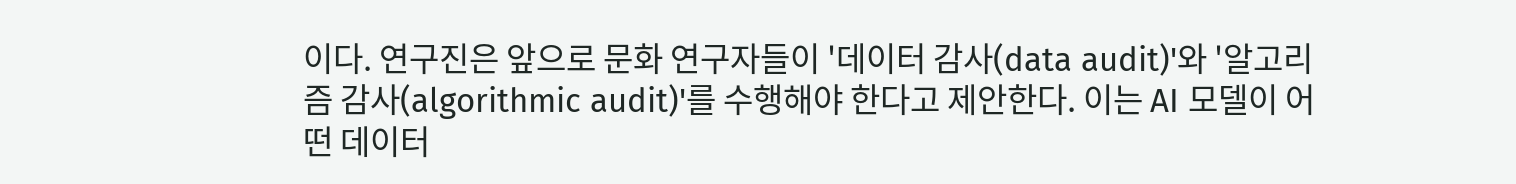이다. 연구진은 앞으로 문화 연구자들이 '데이터 감사(data audit)'와 '알고리즘 감사(algorithmic audit)'를 수행해야 한다고 제안한다. 이는 AI 모델이 어떤 데이터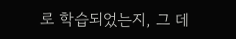로 학습되었는지, 그 데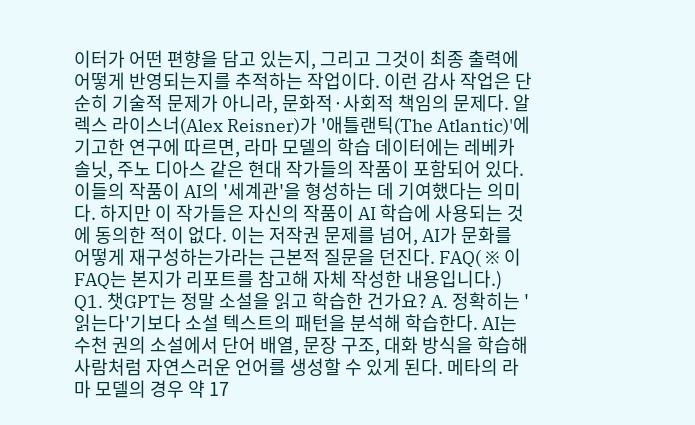이터가 어떤 편향을 담고 있는지, 그리고 그것이 최종 출력에 어떻게 반영되는지를 추적하는 작업이다. 이런 감사 작업은 단순히 기술적 문제가 아니라, 문화적·사회적 책임의 문제다. 알렉스 라이스너(Alex Reisner)가 '애틀랜틱(The Atlantic)'에 기고한 연구에 따르면, 라마 모델의 학습 데이터에는 레베카 솔닛, 주노 디아스 같은 현대 작가들의 작품이 포함되어 있다. 이들의 작품이 AI의 '세계관'을 형성하는 데 기여했다는 의미다. 하지만 이 작가들은 자신의 작품이 AI 학습에 사용되는 것에 동의한 적이 없다. 이는 저작권 문제를 넘어, AI가 문화를 어떻게 재구성하는가라는 근본적 질문을 던진다. FAQ( ※ 이 FAQ는 본지가 리포트를 참고해 자체 작성한 내용입니다.) Q1. 챗GPT는 정말 소설을 읽고 학습한 건가요? A. 정확히는 '읽는다'기보다 소설 텍스트의 패턴을 분석해 학습한다. AI는 수천 권의 소설에서 단어 배열, 문장 구조, 대화 방식을 학습해 사람처럼 자연스러운 언어를 생성할 수 있게 된다. 메타의 라마 모델의 경우 약 17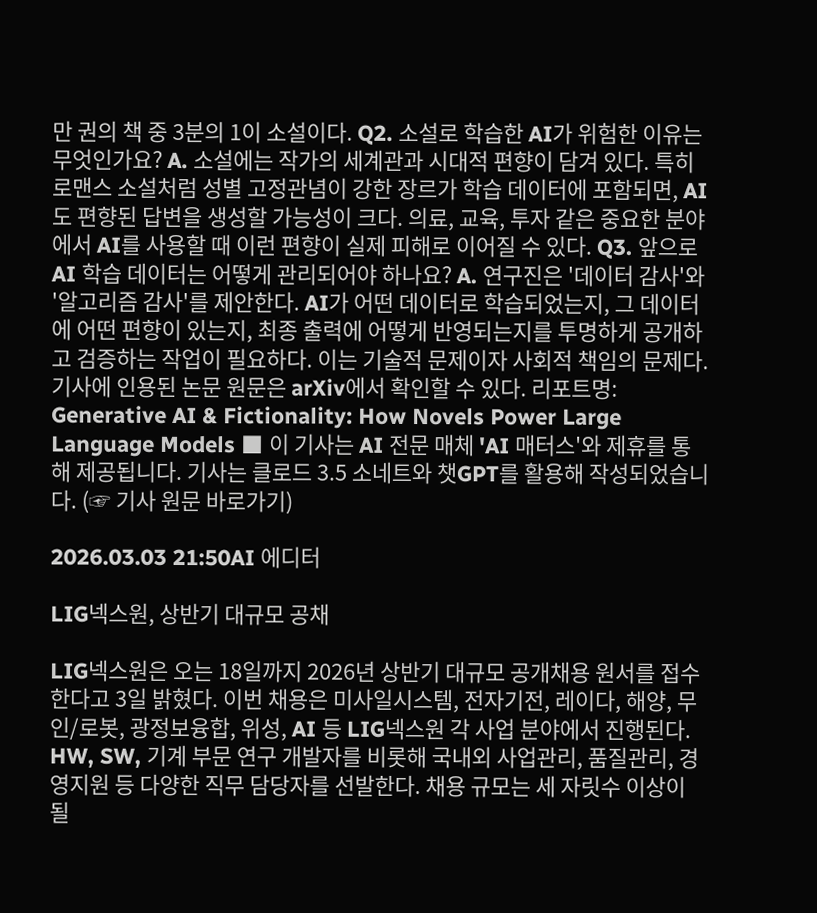만 권의 책 중 3분의 1이 소설이다. Q2. 소설로 학습한 AI가 위험한 이유는 무엇인가요? A. 소설에는 작가의 세계관과 시대적 편향이 담겨 있다. 특히 로맨스 소설처럼 성별 고정관념이 강한 장르가 학습 데이터에 포함되면, AI도 편향된 답변을 생성할 가능성이 크다. 의료, 교육, 투자 같은 중요한 분야에서 AI를 사용할 때 이런 편향이 실제 피해로 이어질 수 있다. Q3. 앞으로 AI 학습 데이터는 어떻게 관리되어야 하나요? A. 연구진은 '데이터 감사'와 '알고리즘 감사'를 제안한다. AI가 어떤 데이터로 학습되었는지, 그 데이터에 어떤 편향이 있는지, 최종 출력에 어떻게 반영되는지를 투명하게 공개하고 검증하는 작업이 필요하다. 이는 기술적 문제이자 사회적 책임의 문제다. 기사에 인용된 논문 원문은 arXiv에서 확인할 수 있다. 리포트명: Generative AI & Fictionality: How Novels Power Large Language Models ■ 이 기사는 AI 전문 매체 'AI 매터스'와 제휴를 통해 제공됩니다. 기사는 클로드 3.5 소네트와 챗GPT를 활용해 작성되었습니다. (☞ 기사 원문 바로가기)

2026.03.03 21:50AI 에디터

LIG넥스원, 상반기 대규모 공채

LIG넥스원은 오는 18일까지 2026년 상반기 대규모 공개채용 원서를 접수한다고 3일 밝혔다. 이번 채용은 미사일시스템, 전자기전, 레이다, 해양, 무인/로봇, 광정보융합, 위성, AI 등 LIG넥스원 각 사업 분야에서 진행된다. HW, SW, 기계 부문 연구 개발자를 비롯해 국내외 사업관리, 품질관리, 경영지원 등 다양한 직무 담당자를 선발한다. 채용 규모는 세 자릿수 이상이 될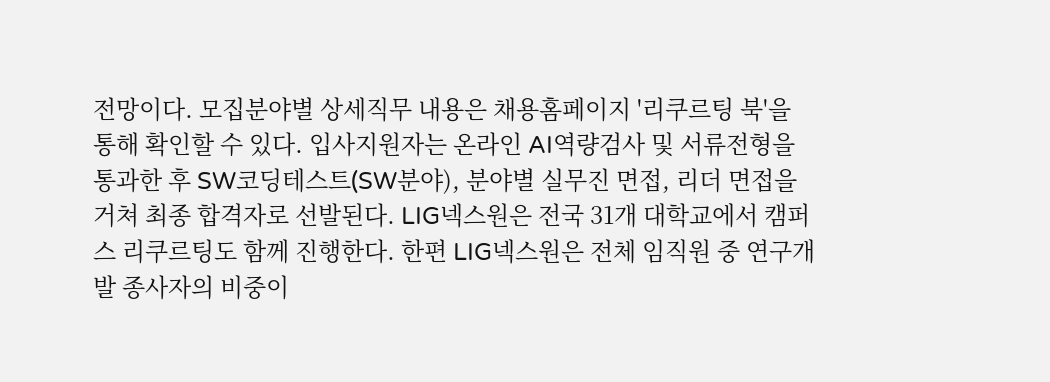전망이다. 모집분야별 상세직무 내용은 채용홈페이지 '리쿠르팅 북'을 통해 확인할 수 있다. 입사지원자는 온라인 AI역량검사 및 서류전형을 통과한 후 SW코딩테스트(SW분야), 분야별 실무진 면접, 리더 면접을 거쳐 최종 합격자로 선발된다. LIG넥스원은 전국 31개 대학교에서 캠퍼스 리쿠르팅도 함께 진행한다. 한편 LIG넥스원은 전체 임직원 중 연구개발 종사자의 비중이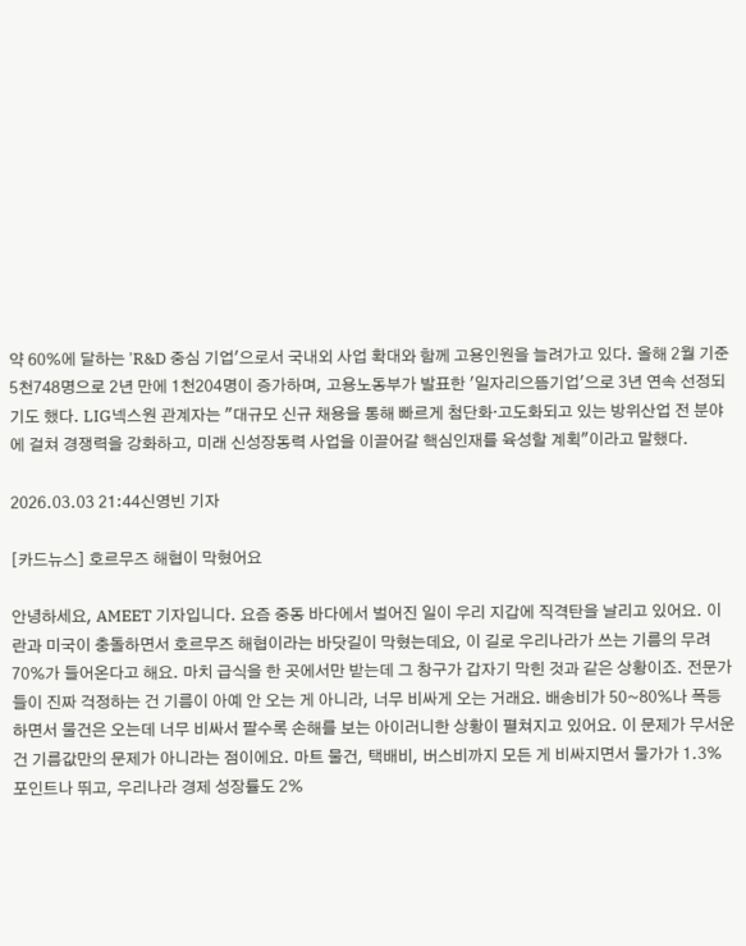약 60%에 달하는 'R&D 중심 기업'으로서 국내외 사업 확대와 함께 고용인원을 늘려가고 있다. 올해 2월 기준 5천748명으로 2년 만에 1천204명이 증가하며, 고용노동부가 발표한 '일자리으뜸기업'으로 3년 연속 선정되기도 했다. LIG넥스원 관계자는 "대규모 신규 채용을 통해 빠르게 첨단화·고도화되고 있는 방위산업 전 분야에 걸쳐 경쟁력을 강화하고, 미래 신성장동력 사업을 이끌어갈 핵심인재를 육성할 계획"이라고 말했다.

2026.03.03 21:44신영빈 기자

[카드뉴스] 호르무즈 해협이 막혔어요

안녕하세요, AMEET 기자입니다. 요즘 중동 바다에서 벌어진 일이 우리 지갑에 직격탄을 날리고 있어요. 이란과 미국이 충돌하면서 호르무즈 해협이라는 바닷길이 막혔는데요, 이 길로 우리나라가 쓰는 기름의 무려 70%가 들어온다고 해요. 마치 급식을 한 곳에서만 받는데 그 창구가 갑자기 막힌 것과 같은 상황이죠. 전문가들이 진짜 걱정하는 건 기름이 아예 안 오는 게 아니라, 너무 비싸게 오는 거래요. 배송비가 50~80%나 폭등하면서 물건은 오는데 너무 비싸서 팔수록 손해를 보는 아이러니한 상황이 펼쳐지고 있어요. 이 문제가 무서운 건 기름값만의 문제가 아니라는 점이에요. 마트 물건, 택배비, 버스비까지 모든 게 비싸지면서 물가가 1.3%포인트나 뛰고, 우리나라 경제 성장률도 2%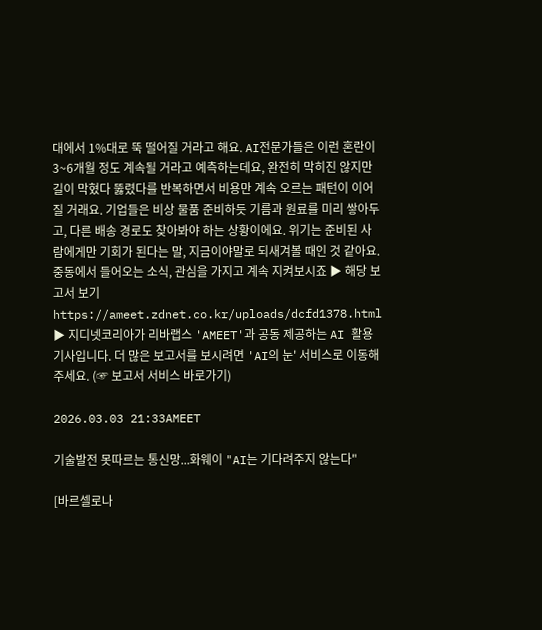대에서 1%대로 뚝 떨어질 거라고 해요. AI전문가들은 이런 혼란이 3~6개월 정도 계속될 거라고 예측하는데요, 완전히 막히진 않지만 길이 막혔다 뚫렸다를 반복하면서 비용만 계속 오르는 패턴이 이어질 거래요. 기업들은 비상 물품 준비하듯 기름과 원료를 미리 쌓아두고, 다른 배송 경로도 찾아봐야 하는 상황이에요. 위기는 준비된 사람에게만 기회가 된다는 말, 지금이야말로 되새겨볼 때인 것 같아요. 중동에서 들어오는 소식, 관심을 가지고 계속 지켜보시죠 ▶ 해당 보고서 보기 https://ameet.zdnet.co.kr/uploads/dcfd1378.html ▶ 지디넷코리아가 리바랩스 'AMEET'과 공동 제공하는 AI 활용 기사입니다. 더 많은 보고서를 보시려면 'AI의 눈' 서비스로 이동해주세요. (☞ 보고서 서비스 바로가기)

2026.03.03 21:33AMEET

기술발전 못따르는 통신망...화웨이 "AI는 기다려주지 않는다"

[바르셀로나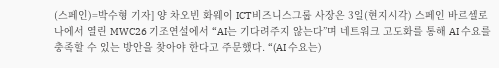(스페인)=박수형 기자] 양 차오빈 화웨이 ICT비즈니스그룹 사장은 3일(현지시각) 스페인 바르셀로나에서 열린 MWC26 기조연설에서 “AI는 기다려주지 않는다”며 네트워크 고도화를 통해 AI 수요를 충족할 수 있는 방안을 찾아야 한다고 주문했다. “(AI 수요는)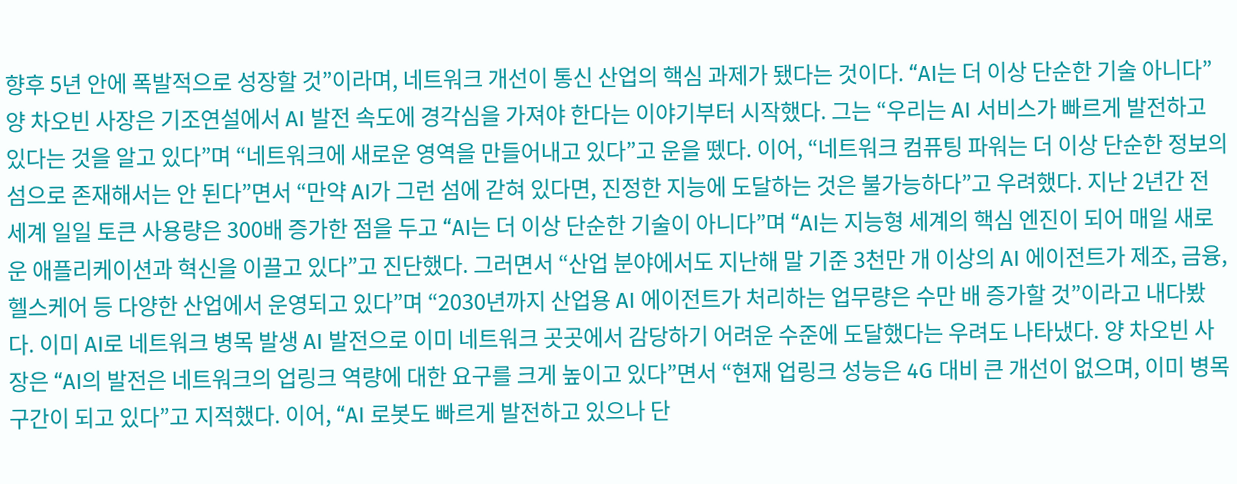향후 5년 안에 폭발적으로 성장할 것”이라며, 네트워크 개선이 통신 산업의 핵심 과제가 됐다는 것이다. “AI는 더 이상 단순한 기술 아니다” 양 차오빈 사장은 기조연설에서 AI 발전 속도에 경각심을 가져야 한다는 이야기부터 시작했다. 그는 “우리는 AI 서비스가 빠르게 발전하고 있다는 것을 알고 있다”며 “네트워크에 새로운 영역을 만들어내고 있다”고 운을 뗐다. 이어, “네트워크 컴퓨팅 파워는 더 이상 단순한 정보의 섬으로 존재해서는 안 된다”면서 “만약 AI가 그런 섬에 갇혀 있다면, 진정한 지능에 도달하는 것은 불가능하다”고 우려했다. 지난 2년간 전 세계 일일 토큰 사용량은 300배 증가한 점을 두고 “AI는 더 이상 단순한 기술이 아니다”며 “AI는 지능형 세계의 핵심 엔진이 되어 매일 새로운 애플리케이션과 혁신을 이끌고 있다”고 진단했다. 그러면서 “산업 분야에서도 지난해 말 기준 3천만 개 이상의 AI 에이전트가 제조, 금융, 헬스케어 등 다양한 산업에서 운영되고 있다”며 “2030년까지 산업용 AI 에이전트가 처리하는 업무량은 수만 배 증가할 것”이라고 내다봤다. 이미 AI로 네트워크 병목 발생 AI 발전으로 이미 네트워크 곳곳에서 감당하기 어려운 수준에 도달했다는 우려도 나타냈다. 양 차오빈 사장은 “AI의 발전은 네트워크의 업링크 역량에 대한 요구를 크게 높이고 있다”면서 “현재 업링크 성능은 4G 대비 큰 개선이 없으며, 이미 병목 구간이 되고 있다”고 지적했다. 이어, “AI 로봇도 빠르게 발전하고 있으나 단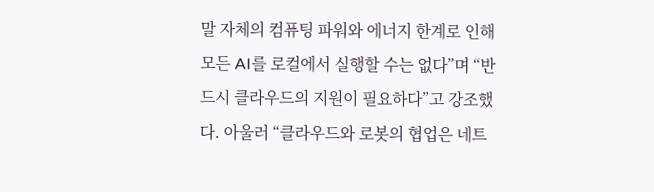말 자체의 컴퓨팅 파워와 에너지 한계로 인해 모든 AI를 로컬에서 실행할 수는 없다”며 “반드시 클라우드의 지원이 필요하다”고 강조했다. 아울러 “클라우드와 로봇의 협업은 네트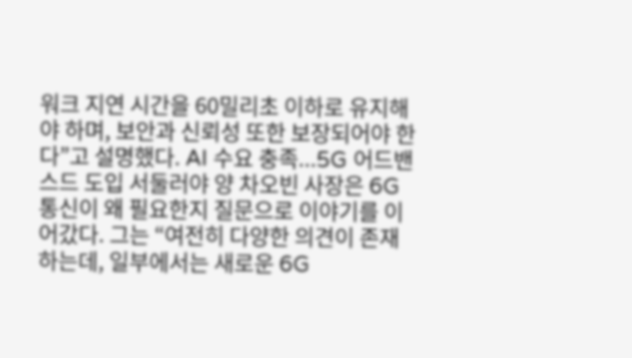워크 지연 시간을 60밀리초 이하로 유지해야 하며, 보안과 신뢰성 또한 보장되어야 한다”고 설명했다. AI 수요 충족...5G 어드밴스드 도입 서둘러야 양 차오빈 사장은 6G 통신이 왜 필요한지 질문으로 이야기를 이어갔다. 그는 “여전히 다양한 의견이 존재하는데, 일부에서는 새로운 6G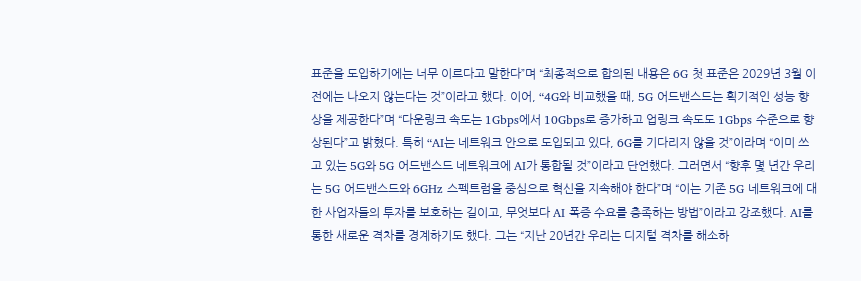표준을 도입하기에는 너무 이르다고 말한다”며 “최종적으로 합의된 내용은 6G 첫 표준은 2029년 3월 이전에는 나오지 않는다는 것”이라고 했다. 이어, “4G와 비교했을 때, 5G 어드밴스드는 획기적인 성능 향상을 제공한다”며 “다운링크 속도는 1Gbps에서 10Gbps로 증가하고 업링크 속도도 1Gbps 수준으로 향상된다”고 밝혔다. 특히 “AI는 네트워크 안으로 도입되고 있다, 6G를 기다리지 않을 것”이라며 “이미 쓰고 있는 5G와 5G 어드밴스드 네트워크에 AI가 통합될 것”이라고 단언했다. 그러면서 “향후 몇 년간 우리는 5G 어드밴스드와 6GHz 스펙트럼을 중심으로 혁신을 지속해야 한다”며 “이는 기존 5G 네트워크에 대한 사업자들의 투자를 보호하는 길이고, 무엇보다 AI 폭증 수요를 충족하는 방법”이라고 강조했다. AI를 통한 새로운 격차를 경계하기도 했다. 그는 “지난 20년간 우리는 디지털 격차를 해소하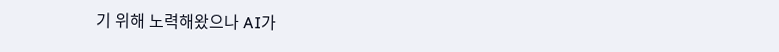기 위해 노력해왔으나 AI가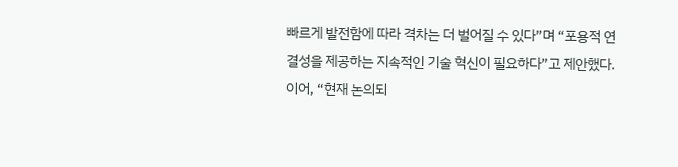빠르게 발전함에 따라 격차는 더 벌어질 수 있다”며 “포용적 연결성을 제공하는 지속적인 기술 혁신이 필요하다”고 제안했다. 이어, “현재 논의되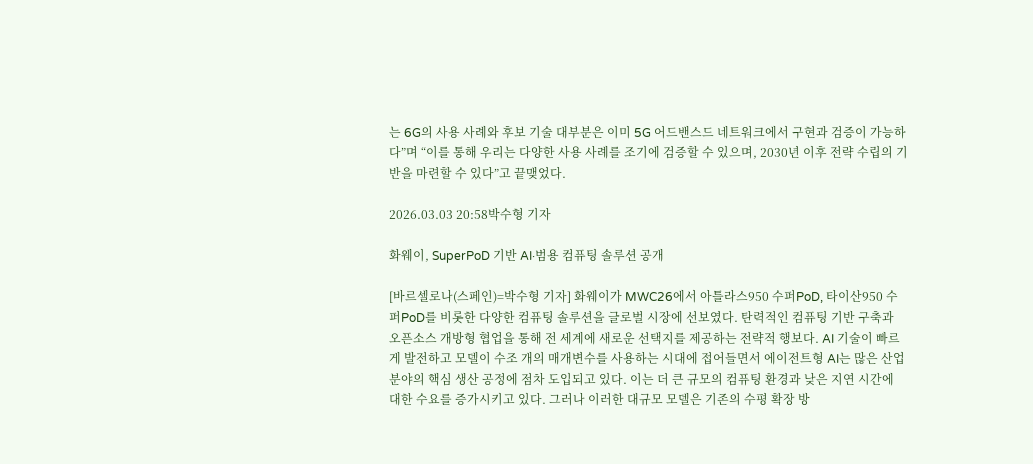는 6G의 사용 사례와 후보 기술 대부분은 이미 5G 어드밴스드 네트워크에서 구현과 검증이 가능하다”며 “이를 통해 우리는 다양한 사용 사례를 조기에 검증할 수 있으며, 2030년 이후 전략 수립의 기반을 마련할 수 있다”고 끝맺었다.

2026.03.03 20:58박수형 기자

화웨이, SuperPoD 기반 AI·범용 컴퓨팅 솔루션 공개

[바르셀로나(스페인)=박수형 기자] 화웨이가 MWC26에서 아틀라스950 수퍼PoD, 타이산950 수퍼PoD를 비롯한 다양한 컴퓨팅 솔루션을 글로벌 시장에 선보였다. 탄력적인 컴퓨팅 기반 구축과 오픈소스 개방형 협업을 통해 전 세계에 새로운 선택지를 제공하는 전략적 행보다. AI 기술이 빠르게 발전하고 모델이 수조 개의 매개변수를 사용하는 시대에 접어들면서 에이전트형 AI는 많은 산업 분야의 핵심 생산 공정에 점차 도입되고 있다. 이는 더 큰 규모의 컴퓨팅 환경과 낮은 지연 시간에 대한 수요를 증가시키고 있다. 그러나 이러한 대규모 모델은 기존의 수평 확장 방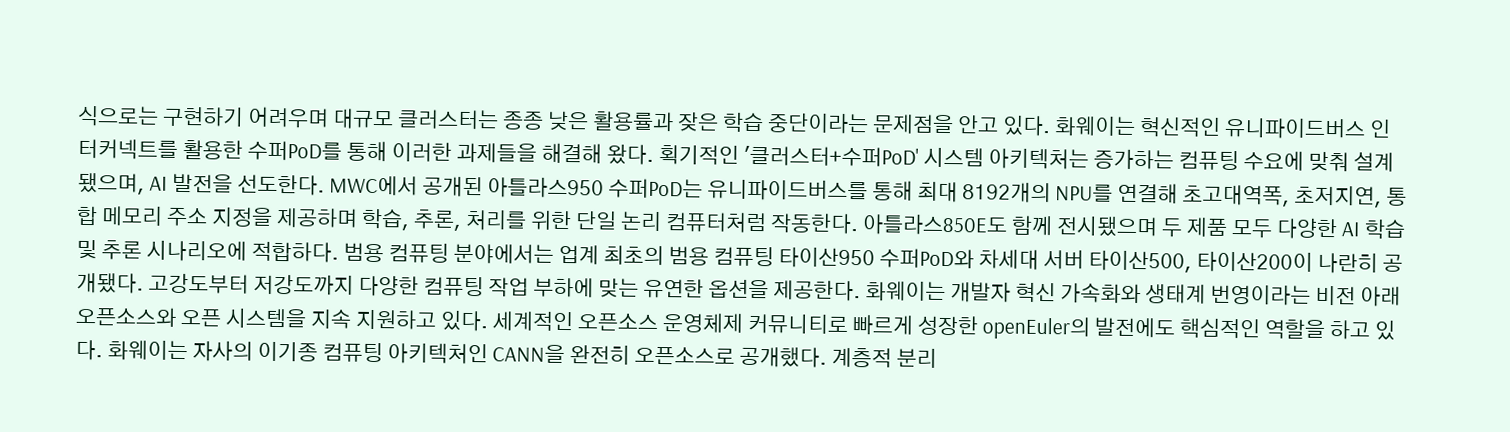식으로는 구현하기 어려우며 대규모 클러스터는 종종 낮은 활용률과 잦은 학습 중단이라는 문제점을 안고 있다. 화웨이는 혁신적인 유니파이드버스 인터커넥트를 활용한 수퍼PoD를 통해 이러한 과제들을 해결해 왔다. 획기적인 '클러스터+수퍼PoD' 시스템 아키텍처는 증가하는 컴퓨팅 수요에 맞춰 설계됐으며, AI 발전을 선도한다. MWC에서 공개된 아틀라스950 수퍼PoD는 유니파이드버스를 통해 최대 8192개의 NPU를 연결해 초고대역폭, 초저지연, 통합 메모리 주소 지정을 제공하며 학습, 추론, 처리를 위한 단일 논리 컴퓨터처럼 작동한다. 아틀라스850E도 함께 전시됐으며 두 제품 모두 다양한 AI 학습 및 추론 시나리오에 적합하다. 범용 컴퓨팅 분야에서는 업계 최초의 범용 컴퓨팅 타이산950 수퍼PoD와 차세대 서버 타이산500, 타이산200이 나란히 공개됐다. 고강도부터 저강도까지 다양한 컴퓨팅 작업 부하에 맞는 유연한 옵션을 제공한다. 화웨이는 개발자 혁신 가속화와 생태계 번영이라는 비전 아래 오픈소스와 오픈 시스템을 지속 지원하고 있다. 세계적인 오픈소스 운영체제 커뮤니티로 빠르게 성장한 openEuler의 발전에도 핵심적인 역할을 하고 있다. 화웨이는 자사의 이기종 컴퓨팅 아키텍처인 CANN을 완전히 오픈소스로 공개했다. 계층적 분리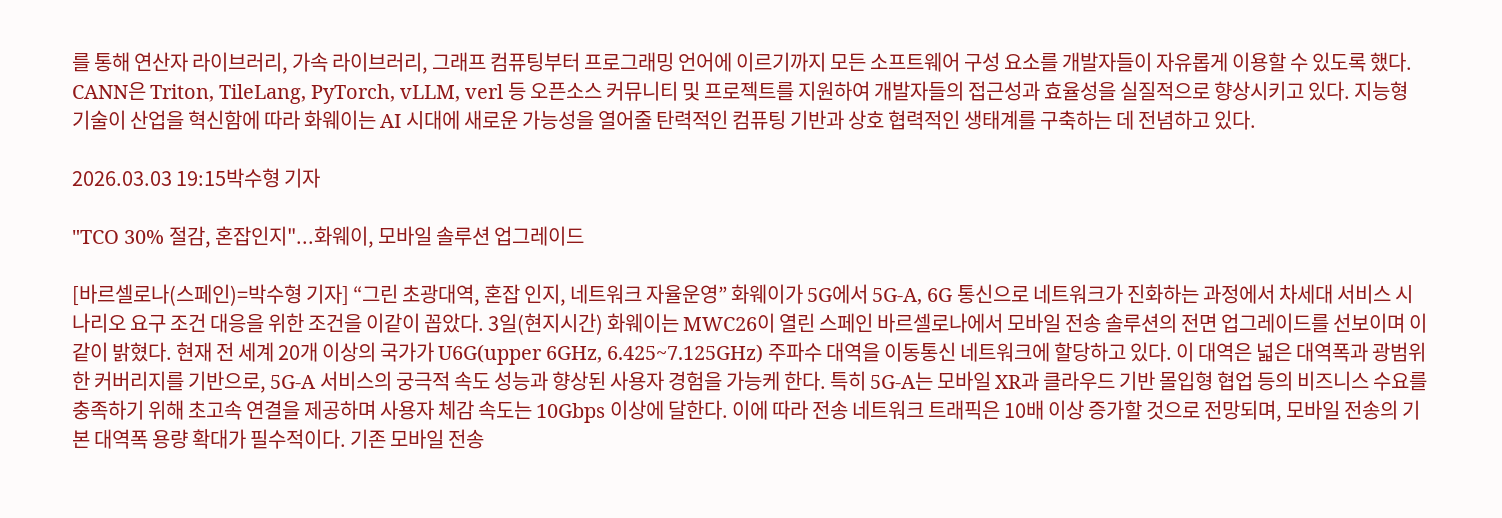를 통해 연산자 라이브러리, 가속 라이브러리, 그래프 컴퓨팅부터 프로그래밍 언어에 이르기까지 모든 소프트웨어 구성 요소를 개발자들이 자유롭게 이용할 수 있도록 했다. CANN은 Triton, TileLang, PyTorch, vLLM, verl 등 오픈소스 커뮤니티 및 프로젝트를 지원하여 개발자들의 접근성과 효율성을 실질적으로 향상시키고 있다. 지능형 기술이 산업을 혁신함에 따라 화웨이는 AI 시대에 새로운 가능성을 열어줄 탄력적인 컴퓨팅 기반과 상호 협력적인 생태계를 구축하는 데 전념하고 있다.

2026.03.03 19:15박수형 기자

"TCO 30% 절감, 혼잡인지"...화웨이, 모바일 솔루션 업그레이드

[바르셀로나(스페인)=박수형 기자] “그린 초광대역, 혼잡 인지, 네트워크 자율운영” 화웨이가 5G에서 5G-A, 6G 통신으로 네트워크가 진화하는 과정에서 차세대 서비스 시나리오 요구 조건 대응을 위한 조건을 이같이 꼽았다. 3일(현지시간) 화웨이는 MWC26이 열린 스페인 바르셀로나에서 모바일 전송 솔루션의 전면 업그레이드를 선보이며 이같이 밝혔다. 현재 전 세계 20개 이상의 국가가 U6G(upper 6GHz, 6.425~7.125GHz) 주파수 대역을 이동통신 네트워크에 할당하고 있다. 이 대역은 넓은 대역폭과 광범위한 커버리지를 기반으로, 5G-A 서비스의 궁극적 속도 성능과 향상된 사용자 경험을 가능케 한다. 특히 5G-A는 모바일 XR과 클라우드 기반 몰입형 협업 등의 비즈니스 수요를 충족하기 위해 초고속 연결을 제공하며 사용자 체감 속도는 10Gbps 이상에 달한다. 이에 따라 전송 네트워크 트래픽은 10배 이상 증가할 것으로 전망되며, 모바일 전송의 기본 대역폭 용량 확대가 필수적이다. 기존 모바일 전송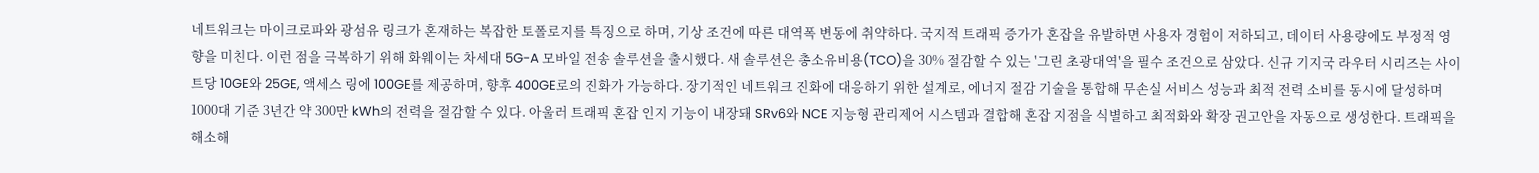네트워크는 마이크로파와 광섬유 링크가 혼재하는 복잡한 토폴로지를 특징으로 하며, 기상 조건에 따른 대역폭 변동에 취약하다. 국지적 트래픽 증가가 혼잡을 유발하면 사용자 경험이 저하되고, 데이터 사용량에도 부정적 영향을 미친다. 이런 점을 극복하기 위해 화웨이는 차세대 5G-A 모바일 전송 솔루션을 출시했다. 새 솔루션은 총소유비용(TCO)을 30% 절감할 수 있는 '그린 초광대역'을 필수 조건으로 삼았다. 신규 기지국 라우터 시리즈는 사이트당 10GE와 25GE, 액세스 링에 100GE를 제공하며, 향후 400GE로의 진화가 가능하다. 장기적인 네트워크 진화에 대응하기 위한 설계로, 에너지 절감 기술을 통합해 무손실 서비스 성능과 최적 전력 소비를 동시에 달성하며 1000대 기준 3년간 약 300만 kWh의 전력을 절감할 수 있다. 아울러 트래픽 혼잡 인지 기능이 내장돼 SRv6와 NCE 지능형 관리제어 시스템과 결합해 혼잡 지점을 식별하고 최적화와 확장 권고안을 자동으로 생성한다. 트래픽을 해소해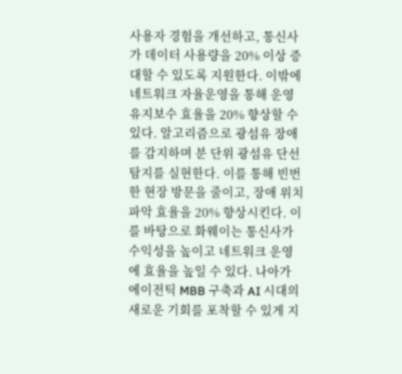사용자 경험을 개선하고, 통신사가 데이터 사용량을 20% 이상 증대할 수 있도록 지원한다. 이밖에 네트워크 자율운영을 통해 운영유지보수 효율을 20% 향상할 수 있다. 알고리즘으로 광섬유 장애를 감지하며 분 단위 광섬유 단선 탐지를 실현한다. 이를 통해 빈번한 현장 방문을 줄이고, 장애 위치 파악 효율을 20% 향상시킨다. 이를 바탕으로 화웨이는 통신사가 수익성을 높이고 네트워크 운영에 효율을 높일 수 있다. 나아가 에이전틱 MBB 구축과 AI 시대의 새로운 기회를 포착할 수 있게 지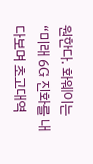원한다. 화웨이는 “미래 6G 진화를 내다보며 초고대역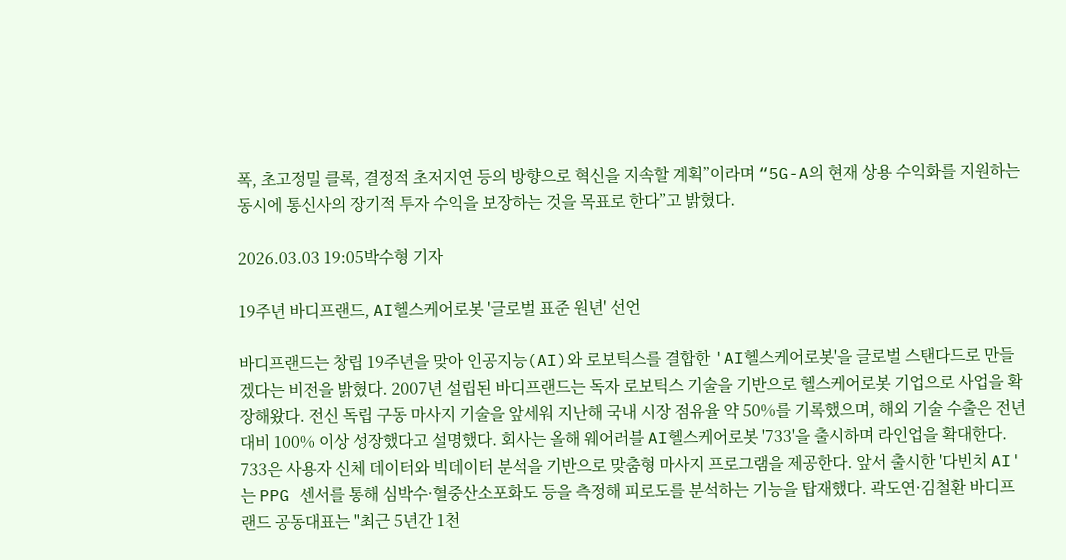폭, 초고정밀 클록, 결정적 초저지연 등의 방향으로 혁신을 지속할 계획”이라며 “5G-A의 현재 상용 수익화를 지원하는 동시에 통신사의 장기적 투자 수익을 보장하는 것을 목표로 한다”고 밝혔다.

2026.03.03 19:05박수형 기자

19주년 바디프랜드, AI헬스케어로봇 '글로벌 표준 원년' 선언

바디프랜드는 창립 19주년을 맞아 인공지능(AI)와 로보틱스를 결합한 'AI헬스케어로봇'을 글로벌 스탠다드로 만들겠다는 비전을 밝혔다. 2007년 설립된 바디프랜드는 독자 로보틱스 기술을 기반으로 헬스케어로봇 기업으로 사업을 확장해왔다. 전신 독립 구동 마사지 기술을 앞세워 지난해 국내 시장 점유율 약 50%를 기록했으며, 해외 기술 수출은 전년 대비 100% 이상 성장했다고 설명했다. 회사는 올해 웨어러블 AI헬스케어로봇 '733'을 출시하며 라인업을 확대한다. 733은 사용자 신체 데이터와 빅데이터 분석을 기반으로 맞춤형 마사지 프로그램을 제공한다. 앞서 출시한 '다빈치 AI'는 PPG 센서를 통해 심박수·혈중산소포화도 등을 측정해 피로도를 분석하는 기능을 탑재했다. 곽도연·김철환 바디프랜드 공동대표는 "최근 5년간 1천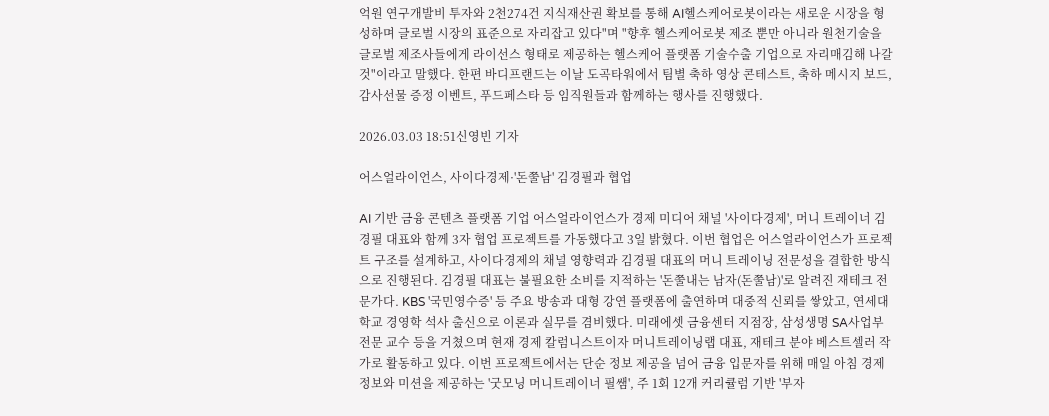억원 연구개발비 투자와 2천274건 지식재산권 확보를 통해 AI헬스케어로봇이라는 새로운 시장을 형성하며 글로벌 시장의 표준으로 자리잡고 있다"며 "향후 헬스케어로봇 제조 뿐만 아니라 원천기술을 글로벌 제조사들에게 라이선스 형태로 제공하는 헬스케어 플랫폼 기술수출 기업으로 자리매김해 나갈 것"이라고 말했다. 한편 바디프랜드는 이날 도곡타워에서 팀별 축하 영상 콘테스트, 축하 메시지 보드, 감사선물 증정 이벤트, 푸드페스타 등 임직원들과 함께하는 행사를 진행했다.

2026.03.03 18:51신영빈 기자

어스얼라이언스, 사이다경제·'돈쭐남' 김경필과 협업

AI 기반 금융 콘텐츠 플랫폼 기업 어스얼라이언스가 경제 미디어 채널 '사이다경제', 머니 트레이너 김경필 대표와 함께 3자 협업 프로젝트를 가동했다고 3일 밝혔다. 이번 협업은 어스얼라이언스가 프로젝트 구조를 설계하고, 사이다경제의 채널 영향력과 김경필 대표의 머니 트레이닝 전문성을 결합한 방식으로 진행된다. 김경필 대표는 불필요한 소비를 지적하는 '돈쭐내는 남자(돈쭐남)'로 알려진 재테크 전문가다. KBS '국민영수증' 등 주요 방송과 대형 강연 플랫폼에 출연하며 대중적 신뢰를 쌓았고, 연세대학교 경영학 석사 출신으로 이론과 실무를 겸비했다. 미래에셋 금융센터 지점장, 삼성생명 SA사업부 전문 교수 등을 거쳤으며 현재 경제 칼럼니스트이자 머니트레이닝랩 대표, 재테크 분야 베스트셀러 작가로 활동하고 있다. 이번 프로젝트에서는 단순 정보 제공을 넘어 금융 입문자를 위해 매일 아침 경제 정보와 미션을 제공하는 '굿모닝 머니트레이너 필쌤', 주 1회 12개 커리큘럼 기반 '부자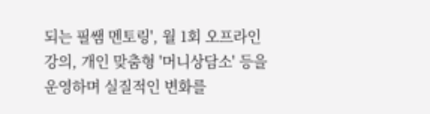되는 필쌤 멘토링', 월 1회 오프라인 강의, 개인 맞춤형 '머니상담소' 등을 운영하며 실질적인 변화를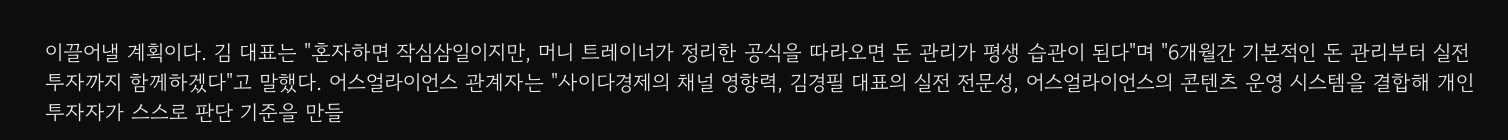이끌어낼 계획이다. 김 대표는 "혼자하면 작심삼일이지만, 머니 트레이너가 정리한 공식을 따라오면 돈 관리가 평생 습관이 된다"며 "6개월간 기본적인 돈 관리부터 실전 투자까지 함께하겠다"고 말했다. 어스얼라이언스 관계자는 "사이다경제의 채널 영향력, 김경필 대표의 실전 전문성, 어스얼라이언스의 콘텐츠 운영 시스템을 결합해 개인 투자자가 스스로 판단 기준을 만들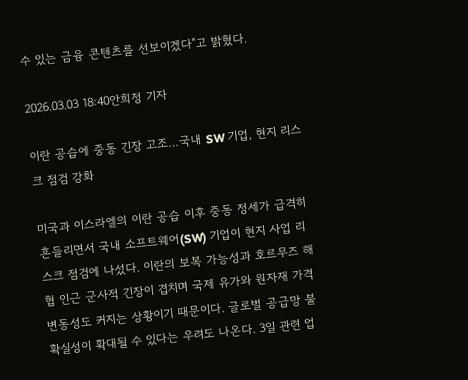수 있는 금융 콘텐츠를 선보이겠다"고 밝혔다.

2026.03.03 18:40안희정 기자

이란 공습에 중동 긴장 고조…국내 SW 기업, 현지 리스크 점검 강화

미국과 이스라엘의 이란 공습 이후 중동 정세가 급격히 흔들리면서 국내 소프트웨어(SW) 기업이 현지 사업 리스크 점검에 나섰다. 이란의 보복 가능성과 호르무즈 해협 인근 군사적 긴장이 겹치며 국제 유가와 원자재 가격 변동성도 커지는 상황이기 때문이다. 글로벌 공급망 불확실성이 확대될 수 있다는 우려도 나온다. 3일 관련 업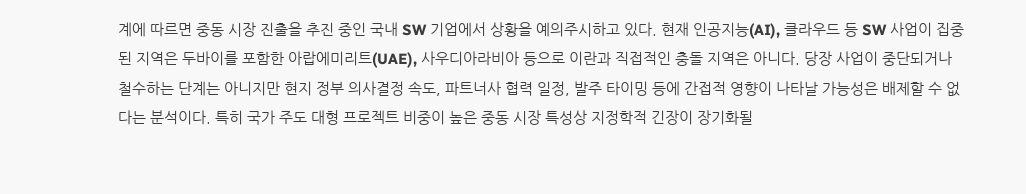계에 따르면 중동 시장 진출을 추진 중인 국내 SW 기업에서 상황을 예의주시하고 있다. 현재 인공지능(AI), 클라우드 등 SW 사업이 집중된 지역은 두바이를 포함한 아랍에미리트(UAE), 사우디아라비아 등으로 이란과 직접적인 충돌 지역은 아니다. 당장 사업이 중단되거나 철수하는 단계는 아니지만 현지 정부 의사결정 속도, 파트너사 협력 일정, 발주 타이밍 등에 간접적 영향이 나타날 가능성은 배제할 수 없다는 분석이다. 특히 국가 주도 대형 프로젝트 비중이 높은 중동 시장 특성상 지정학적 긴장이 장기화될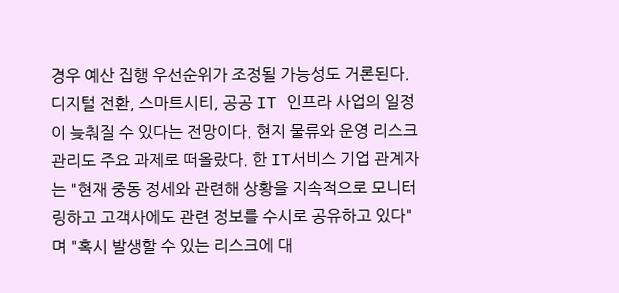경우 예산 집행 우선순위가 조정될 가능성도 거론된다. 디지털 전환, 스마트시티, 공공 IT 인프라 사업의 일정이 늦춰질 수 있다는 전망이다. 현지 물류와 운영 리스크 관리도 주요 과제로 떠올랐다. 한 IT서비스 기업 관계자는 "현재 중동 정세와 관련해 상황을 지속적으로 모니터링하고 고객사에도 관련 정보를 수시로 공유하고 있다"며 "혹시 발생할 수 있는 리스크에 대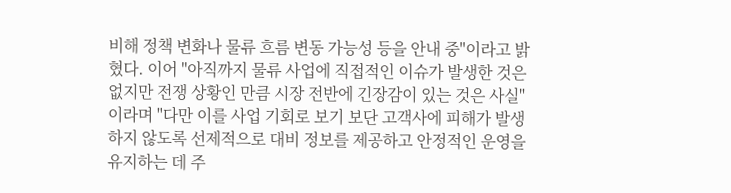비해 정책 변화나 물류 흐름 변동 가능성 등을 안내 중"이라고 밝혔다. 이어 "아직까지 물류 사업에 직접적인 이슈가 발생한 것은 없지만 전쟁 상황인 만큼 시장 전반에 긴장감이 있는 것은 사실"이라며 "다만 이를 사업 기회로 보기 보단 고객사에 피해가 발생하지 않도록 선제적으로 대비 정보를 제공하고 안정적인 운영을 유지하는 데 주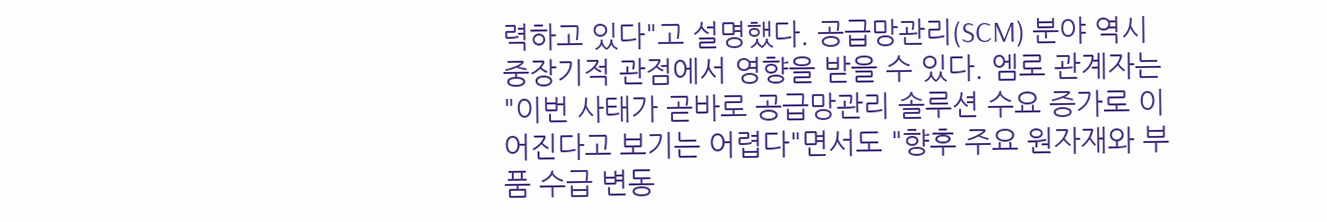력하고 있다"고 설명했다. 공급망관리(SCM) 분야 역시 중장기적 관점에서 영향을 받을 수 있다. 엠로 관계자는 "이번 사태가 곧바로 공급망관리 솔루션 수요 증가로 이어진다고 보기는 어렵다"면서도 "향후 주요 원자재와 부품 수급 변동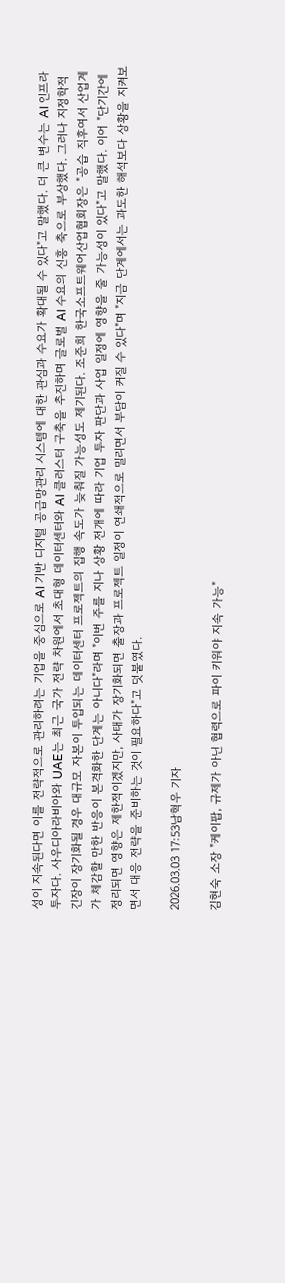성이 지속된다면 이를 전략적으로 관리하려는 기업을 중심으로 AI 기반 디지털 공급망관리 시스템에 대한 관심과 수요가 확대될 수 있다"고 말했다. 더 큰 변수는 AI 인프라 투자다. 사우디아라비아와 UAE는 최근 국가 전략 차원에서 초대형 데이터센터와 AI 클러스터 구축을 추진하며 글로벌 AI 수요의 신흥 축으로 부상했다. 그러나 지정학적 긴장이 장기화될 경우 대규모 자본이 투입되는 데이터센터 프로젝트의 집행 속도가 늦춰질 가능성도 제기된다. 조준희 한국소프트웨어산업협회장은 "공습 직후여서 산업계가 체감할 만한 반응이 본격화한 단계는 아니다"라며 "이번 주를 지나 상황 전개에 따라 기업 투자 판단과 사업 일정에 영향을 줄 가능성이 있다"고 말했다. 이어 "단기간에 정리되면 영향은 제한적이겠지만, 사태가 장기화되면 출장과 프로젝트 일정이 연쇄적으로 밀리면서 부담이 커질 수 있다"며 "지금 단계에서는 과도한 해석보다 상황을 지켜보면서 대응 전략을 준비하는 것이 필요하다"고 덧붙였다.

2026.03.03 17:53남혁우 기자

김현숙 소장 "케이팝, 규제가 아닌 협력으로 파이 키워야 지속 가능"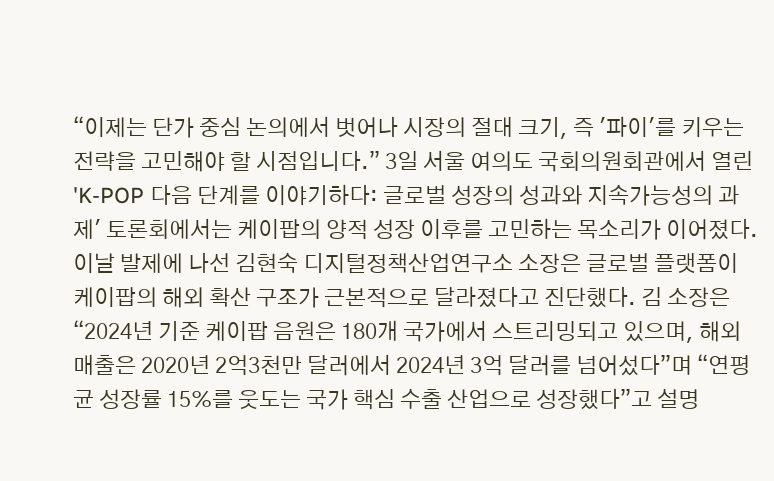“이제는 단가 중심 논의에서 벗어나 시장의 절대 크기, 즉 '파이'를 키우는 전략을 고민해야 할 시점입니다.” 3일 서울 여의도 국회의원회관에서 열린 'K-POP 다음 단계를 이야기하다: 글로벌 성장의 성과와 지속가능성의 과제' 토론회에서는 케이팝의 양적 성장 이후를 고민하는 목소리가 이어졌다. 이날 발제에 나선 김현숙 디지털정책산업연구소 소장은 글로벌 플랫폼이 케이팝의 해외 확산 구조가 근본적으로 달라졌다고 진단했다. 김 소장은 “2024년 기준 케이팝 음원은 180개 국가에서 스트리밍되고 있으며, 해외 매출은 2020년 2억3천만 달러에서 2024년 3억 달러를 넘어섰다”며 “연평균 성장률 15%를 웃도는 국가 핵심 수출 산업으로 성장했다”고 설명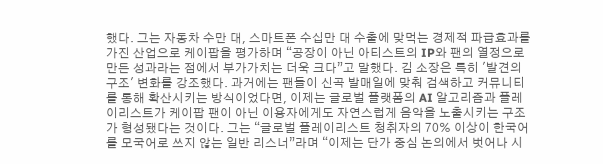했다. 그는 자동차 수만 대, 스마트폰 수십만 대 수출에 맞먹는 경제적 파급효과를 가진 산업으로 케이팝을 평가하며 “공장이 아닌 아티스트의 IP와 팬의 열정으로 만든 성과라는 점에서 부가가치는 더욱 크다”고 말했다. 김 소장은 특히 '발견의 구조' 변화를 강조했다. 과거에는 팬들이 신곡 발매일에 맞춰 검색하고 커뮤니티를 통해 확산시키는 방식이었다면, 이제는 글로벌 플랫폼의 AI 알고리즘과 플레이리스트가 케이팝 팬이 아닌 이용자에게도 자연스럽게 음악을 노출시키는 구조가 형성됐다는 것이다. 그는 “글로벌 플레이리스트 청취자의 70% 이상이 한국어를 모국어로 쓰지 않는 일반 리스너”라며 “이제는 단가 중심 논의에서 벗어나 시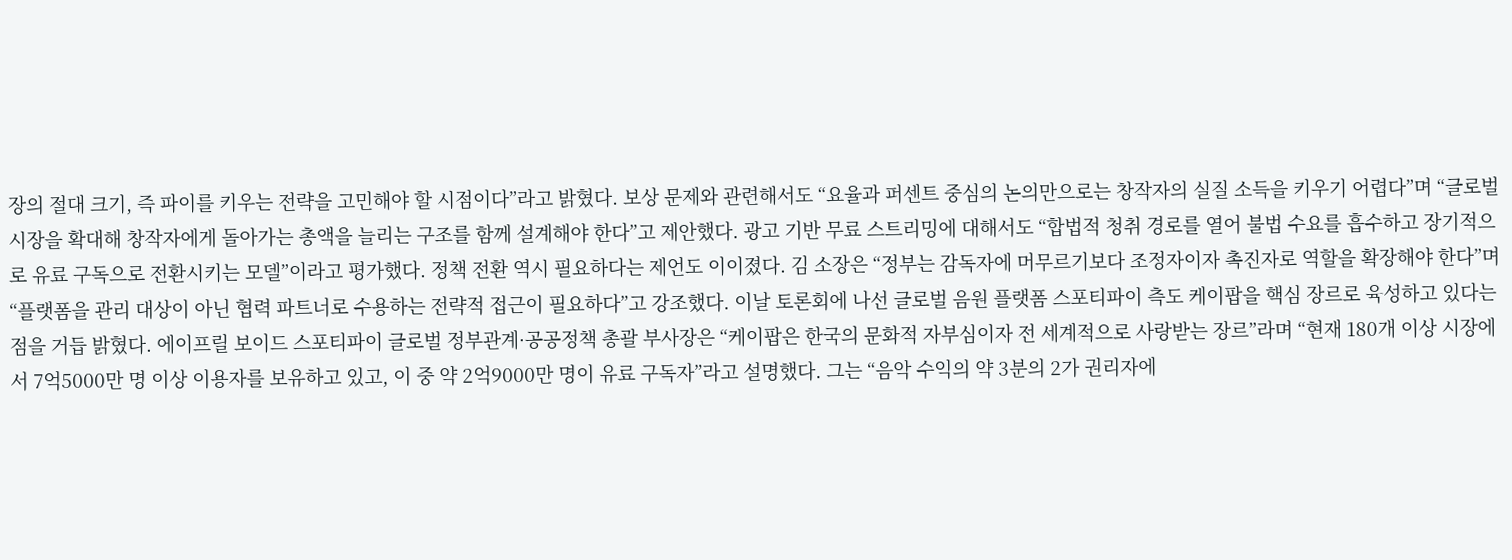장의 절대 크기, 즉 파이를 키우는 전략을 고민해야 할 시점이다”라고 밝혔다. 보상 문제와 관련해서도 “요율과 퍼센트 중심의 논의만으로는 창작자의 실질 소득을 키우기 어렵다”며 “글로벌 시장을 확대해 창작자에게 돌아가는 총액을 늘리는 구조를 함께 설계해야 한다”고 제안했다. 광고 기반 무료 스트리밍에 대해서도 “합법적 청취 경로를 열어 불법 수요를 흡수하고 장기적으로 유료 구독으로 전환시키는 모델”이라고 평가했다. 정책 전환 역시 필요하다는 제언도 이이졌다. 김 소장은 “정부는 감독자에 머무르기보다 조정자이자 촉진자로 역할을 확장해야 한다”며 “플랫폼을 관리 대상이 아닌 협력 파트너로 수용하는 전략적 접근이 필요하다”고 강조했다. 이날 토론회에 나선 글로벌 음원 플랫폼 스포티파이 측도 케이팝을 핵심 장르로 육성하고 있다는 점을 거듭 밝혔다. 에이프릴 보이드 스포티파이 글로벌 정부관계·공공정책 총괄 부사장은 “케이팝은 한국의 문화적 자부심이자 전 세계적으로 사랑받는 장르”라며 “현재 180개 이상 시장에서 7억5000만 명 이상 이용자를 보유하고 있고, 이 중 약 2억9000만 명이 유료 구독자”라고 설명했다. 그는 “음악 수익의 약 3분의 2가 권리자에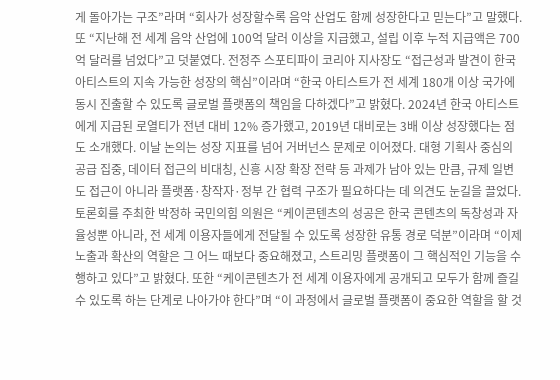게 돌아가는 구조”라며 “회사가 성장할수록 음악 산업도 함께 성장한다고 믿는다”고 말했다. 또 “지난해 전 세계 음악 산업에 100억 달러 이상을 지급했고, 설립 이후 누적 지급액은 700억 달러를 넘었다”고 덧붙였다. 전정주 스포티파이 코리아 지사장도 “접근성과 발견이 한국 아티스트의 지속 가능한 성장의 핵심”이라며 “한국 아티스트가 전 세계 180개 이상 국가에 동시 진출할 수 있도록 글로벌 플랫폼의 책임을 다하겠다”고 밝혔다. 2024년 한국 아티스트에게 지급된 로열티가 전년 대비 12% 증가했고, 2019년 대비로는 3배 이상 성장했다는 점도 소개했다. 이날 논의는 성장 지표를 넘어 거버넌스 문제로 이어졌다. 대형 기획사 중심의 공급 집중, 데이터 접근의 비대칭, 신흥 시장 확장 전략 등 과제가 남아 있는 만큼, 규제 일변도 접근이 아니라 플랫폼·창작자·정부 간 협력 구조가 필요하다는 데 의견도 눈길을 끌었다. 토론회를 주최한 박정하 국민의힘 의원은 “케이콘텐츠의 성공은 한국 콘텐츠의 독창성과 자율성뿐 아니라, 전 세계 이용자들에게 전달될 수 있도록 성장한 유통 경로 덕분”이라며 “이제 노출과 확산의 역할은 그 어느 때보다 중요해졌고, 스트리밍 플랫폼이 그 핵심적인 기능을 수행하고 있다”고 밝혔다. 또한 “케이콘텐츠가 전 세계 이용자에게 공개되고 모두가 함께 즐길 수 있도록 하는 단계로 나아가야 한다”며 “이 과정에서 글로벌 플랫폼이 중요한 역할을 할 것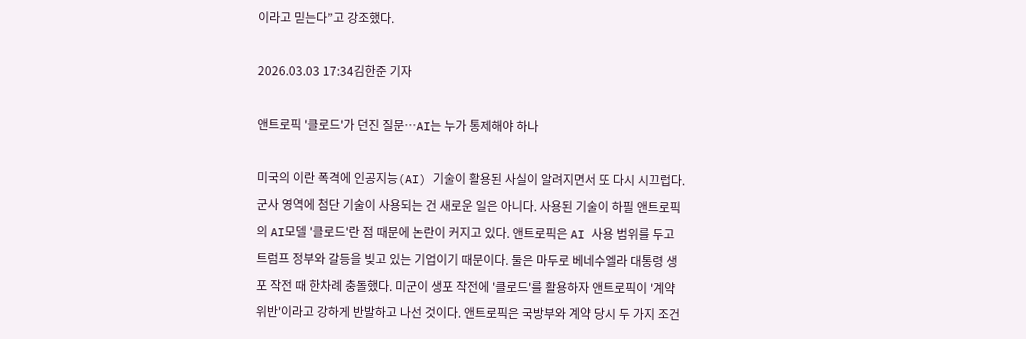이라고 믿는다”고 강조했다.

2026.03.03 17:34김한준 기자

앤트로픽 '클로드'가 던진 질문…AI는 누가 통제해야 하나

미국의 이란 폭격에 인공지능(AI) 기술이 활용된 사실이 알려지면서 또 다시 시끄럽다. 군사 영역에 첨단 기술이 사용되는 건 새로운 일은 아니다. 사용된 기술이 하필 앤트로픽의 AI모델 '클로드'란 점 때문에 논란이 커지고 있다. 앤트로픽은 AI 사용 범위를 두고 트럼프 정부와 갈등을 빚고 있는 기업이기 때문이다. 둘은 마두로 베네수엘라 대통령 생포 작전 때 한차례 충돌했다. 미군이 생포 작전에 '클로드'를 활용하자 앤트로픽이 '계약 위반'이라고 강하게 반발하고 나선 것이다. 앤트로픽은 국방부와 계약 당시 두 가지 조건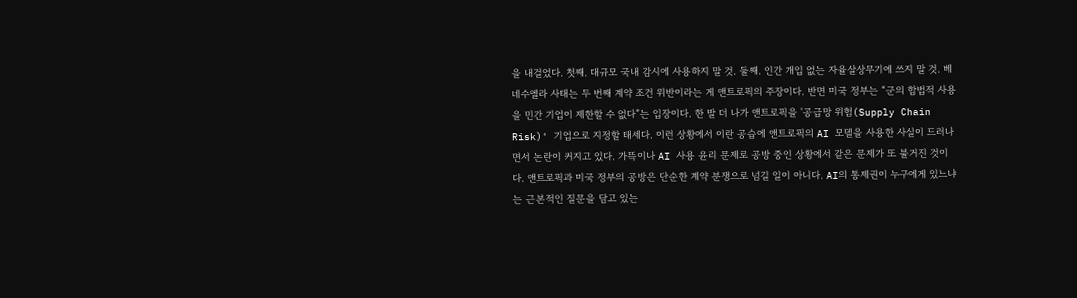을 내걸었다. 첫째. 대규모 국내 감시에 사용하지 말 것. 둘째. 인간 개입 없는 자율살상무기에 쓰지 말 것. 베네수엘라 사태는 두 번째 계약 조건 위반이라는 게 앤트로픽의 주장이다. 반면 미국 정부는 “군의 합법적 사용을 민간 기업이 제한할 수 없다”는 입장이다. 한 발 더 나가 앤트로픽을 '공급망 위험(Supply Chain Risk)' 기업으로 지정할 태세다. 이런 상황에서 이란 공습에 앤트로픽의 AI 모델을 사용한 사실이 드러나면서 논란이 커지고 있다. 가뜩이나 AI 사용 윤리 문제로 공방 중인 상황에서 같은 문제가 또 불거진 것이다. 앤트로픽과 미국 정부의 공방은 단순한 계약 분쟁으로 넘길 일이 아니다. AI의 통제권이 누구에게 있느냐는 근본적인 질문을 담고 있는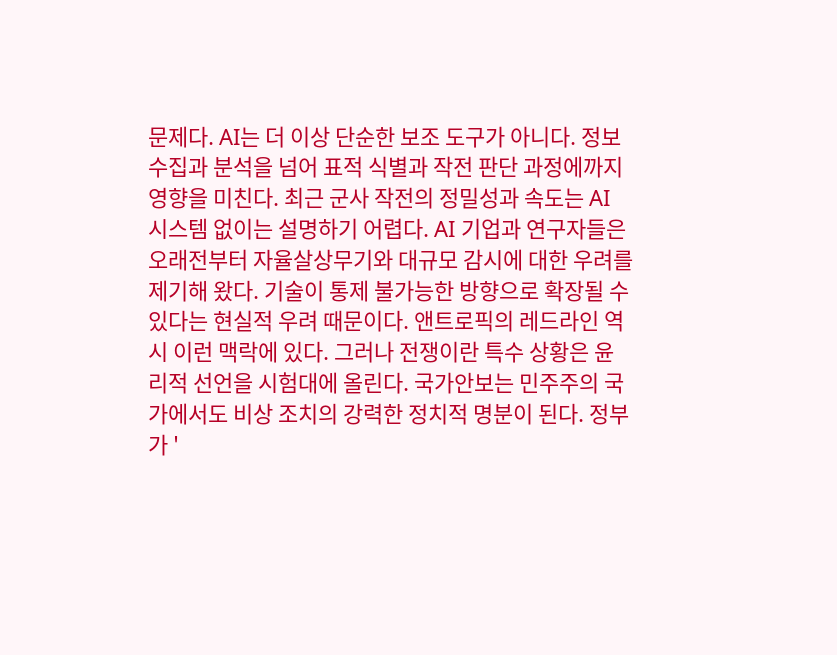문제다. AI는 더 이상 단순한 보조 도구가 아니다. 정보 수집과 분석을 넘어 표적 식별과 작전 판단 과정에까지 영향을 미친다. 최근 군사 작전의 정밀성과 속도는 AI 시스템 없이는 설명하기 어렵다. AI 기업과 연구자들은 오래전부터 자율살상무기와 대규모 감시에 대한 우려를 제기해 왔다. 기술이 통제 불가능한 방향으로 확장될 수 있다는 현실적 우려 때문이다. 앤트로픽의 레드라인 역시 이런 맥락에 있다. 그러나 전쟁이란 특수 상황은 윤리적 선언을 시험대에 올린다. 국가안보는 민주주의 국가에서도 비상 조치의 강력한 정치적 명분이 된다. 정부가 '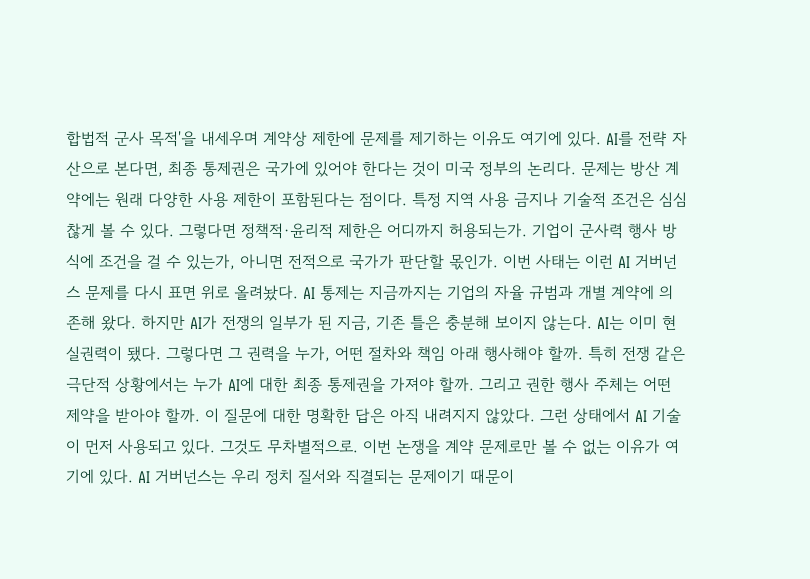합법적 군사 목적'을 내세우며 계약상 제한에 문제를 제기하는 이유도 여기에 있다. AI를 전략 자산으로 본다면, 최종 통제권은 국가에 있어야 한다는 것이 미국 정부의 논리다. 문제는 방산 계약에는 원래 다양한 사용 제한이 포함된다는 점이다. 특정 지역 사용 금지나 기술적 조건은 심심찮게 볼 수 있다. 그렇다면 정책적·윤리적 제한은 어디까지 허용되는가. 기업이 군사력 행사 방식에 조건을 걸 수 있는가, 아니면 전적으로 국가가 판단할 몫인가. 이번 사태는 이런 AI 거버넌스 문제를 다시 표면 위로 올려놨다. AI 통제는 지금까지는 기업의 자율 규범과 개별 계약에 의존해 왔다. 하지만 AI가 전쟁의 일부가 된 지금, 기존 틀은 충분해 보이지 않는다. AI는 이미 현실권력이 됐다. 그렇다면 그 권력을 누가, 어떤 절차와 책임 아래 행사해야 할까. 특히 전쟁 같은 극단적 상황에서는 누가 AI에 대한 최종 통제권을 가져야 할까. 그리고 권한 행사 주체는 어떤 제약을 받아야 할까. 이 질문에 대한 명확한 답은 아직 내려지지 않았다. 그런 상태에서 AI 기술이 먼저 사용되고 있다. 그것도 무차별적으로. 이번 논쟁을 계약 문제로만 볼 수 없는 이유가 여기에 있다. AI 거버넌스는 우리 정치 질서와 직결되는 문제이기 때문이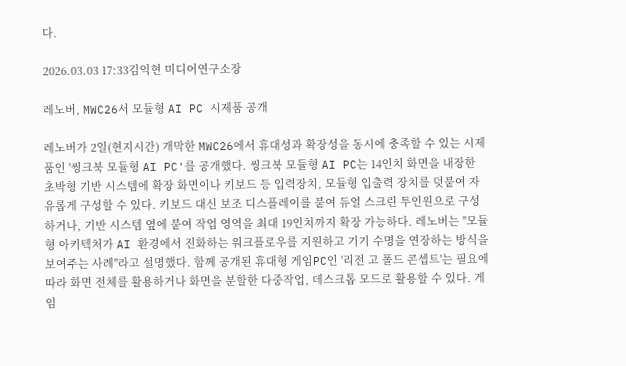다.

2026.03.03 17:33김익현 미디어연구소장

레노버, MWC26서 모듈형 AI PC 시제품 공개

레노버가 2일(현지시간) 개막한 MWC26에서 휴대성과 확장성을 동시에 충족할 수 있는 시제품인 '씽크북 모듈형 AI PC'를 공개했다. 씽크북 모듈형 AI PC는 14인치 화면을 내장한 초박형 기반 시스템에 확장 화면이나 키보드 등 입력장치, 모듈형 입출력 장치를 덧붙여 자유롭게 구성할 수 있다. 키보드 대신 보조 디스플레이를 붙여 듀얼 스크린 투인원으로 구성하거나, 기반 시스템 옆에 붙여 작업 영역을 최대 19인치까지 확장 가능하다. 레노버는 "모듈형 아키텍처가 AI 환경에서 진화하는 워크플로우를 지원하고 기기 수명을 연장하는 방식을 보여주는 사례"라고 설명했다. 함께 공개된 휴대형 게임PC인 '리전 고 폴드 콘셉트'는 필요에 따라 화면 전체를 활용하거나 화면을 분할한 다중작업, 데스크톱 모드로 활용할 수 있다. 게임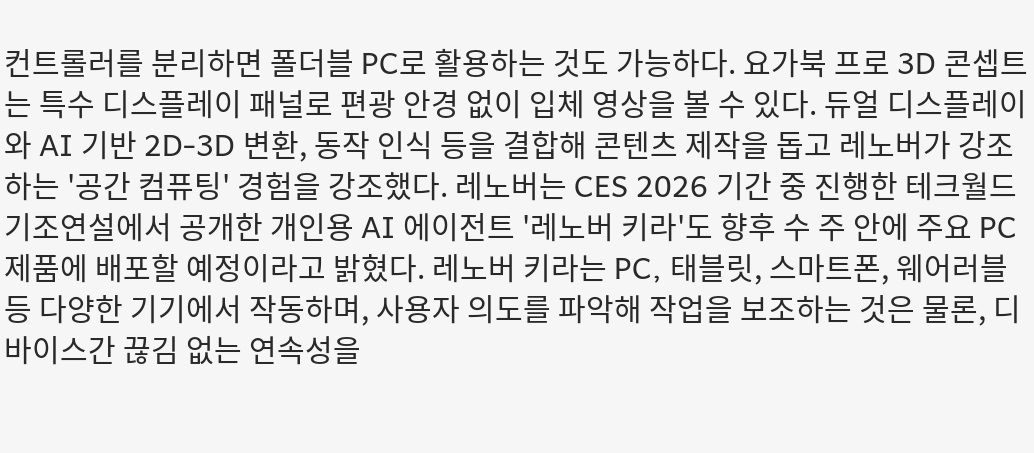컨트롤러를 분리하면 폴더블 PC로 활용하는 것도 가능하다. 요가북 프로 3D 콘셉트는 특수 디스플레이 패널로 편광 안경 없이 입체 영상을 볼 수 있다. 듀얼 디스플레이와 AI 기반 2D-3D 변환, 동작 인식 등을 결합해 콘텐츠 제작을 돕고 레노버가 강조하는 '공간 컴퓨팅' 경험을 강조했다. 레노버는 CES 2026 기간 중 진행한 테크월드 기조연설에서 공개한 개인용 AI 에이전트 '레노버 키라'도 향후 수 주 안에 주요 PC 제품에 배포할 예정이라고 밝혔다. 레노버 키라는 PC, 태블릿, 스마트폰, 웨어러블 등 다양한 기기에서 작동하며, 사용자 의도를 파악해 작업을 보조하는 것은 물론, 디바이스간 끊김 없는 연속성을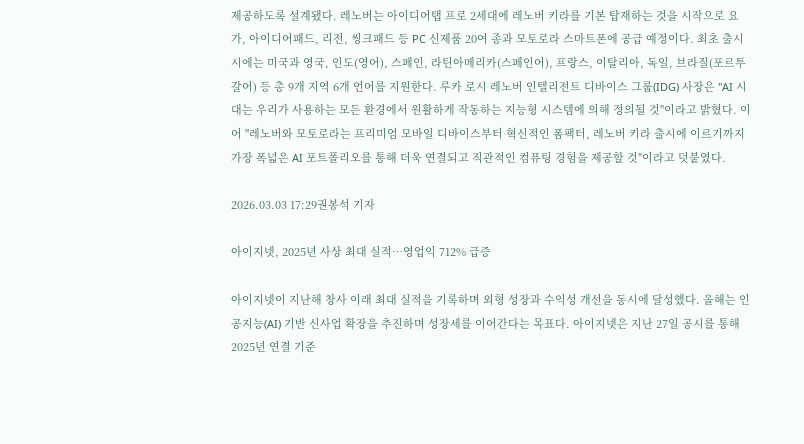제공하도록 설계됐다. 레노버는 아이디어탭 프로 2세대에 레노버 키라를 기본 탑재하는 것을 시작으로 요가, 아이디어패드, 리전, 씽크패드 등 PC 신제품 20여 종과 모토로라 스마트폰에 공급 예정이다. 최초 출시시에는 미국과 영국, 인도(영어), 스페인, 라틴아메리카(스페인어), 프랑스, 이탈리아, 독일, 브라질(포르투갈어) 등 총 9개 지역 6개 언어를 지원한다. 루카 로시 레노버 인텔리전트 디바이스 그룹(IDG) 사장은 "AI 시대는 우리가 사용하는 모든 환경에서 원활하게 작동하는 지능형 시스템에 의해 정의될 것"이라고 밝혔다. 이어 "레노버와 모토로라는 프리미엄 모바일 디바이스부터 혁신적인 폼팩터, 레노버 키라 출시에 이르기까지 가장 폭넓은 AI 포트폴리오를 통해 더욱 연결되고 직관적인 컴퓨팅 경험을 제공할 것"이라고 덧붙였다.

2026.03.03 17:29권봉석 기자

아이지넷, 2025년 사상 최대 실적…영업익 712% 급증

아이지넷이 지난해 창사 이래 최대 실적을 기록하며 외형 성장과 수익성 개선을 동시에 달성했다. 올해는 인공지능(AI) 기반 신사업 확장을 추진하며 성장세를 이어간다는 목표다. 아이지넷은 지난 27일 공시를 통해 2025년 연결 기준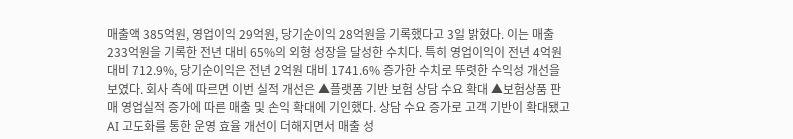매출액 385억원, 영업이익 29억원, 당기순이익 28억원을 기록했다고 3일 밝혔다. 이는 매출 233억원을 기록한 전년 대비 65%의 외형 성장을 달성한 수치다. 특히 영업이익이 전년 4억원 대비 712.9%, 당기순이익은 전년 2억원 대비 1741.6% 증가한 수치로 뚜렷한 수익성 개선을 보였다. 회사 측에 따르면 이번 실적 개선은 ▲플랫폼 기반 보험 상담 수요 확대 ▲보험상품 판매 영업실적 증가에 따른 매출 및 손익 확대에 기인했다. 상담 수요 증가로 고객 기반이 확대됐고 AI 고도화를 통한 운영 효율 개선이 더해지면서 매출 성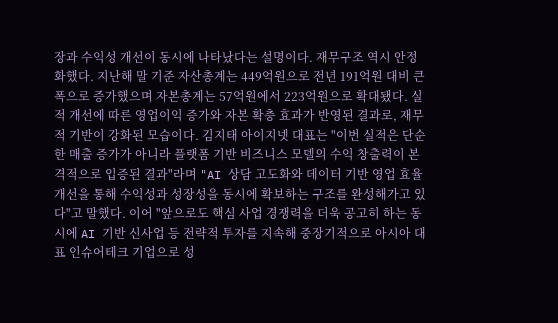장과 수익성 개선이 동시에 나타났다는 설명이다. 재무구조 역시 안정화했다. 지난해 말 기준 자산총계는 449억원으로 전년 191억원 대비 큰 폭으로 증가했으며 자본총계는 57억원에서 223억원으로 확대됐다. 실적 개선에 따른 영업이익 증가와 자본 확충 효과가 반영된 결과로, 재무적 기반이 강화된 모습이다. 김지태 아이지넷 대표는 "이번 실적은 단순한 매출 증가가 아니라 플랫폼 기반 비즈니스 모델의 수익 창출력이 본격적으로 입증된 결과"라며 "AI 상담 고도화와 데이터 기반 영업 효율 개선을 통해 수익성과 성장성을 동시에 확보하는 구조를 완성해가고 있다"고 말했다. 이어 "앞으로도 핵심 사업 경쟁력을 더욱 공고히 하는 동시에 AI 기반 신사업 등 전략적 투자를 지속해 중장기적으로 아시아 대표 인슈어테크 기업으로 성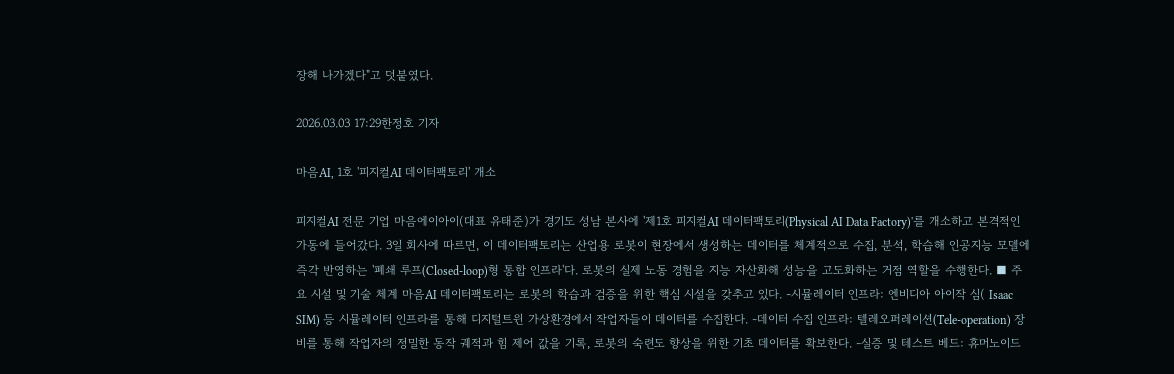장해 나가겠다"고 덧붙였다.

2026.03.03 17:29한정호 기자

마음AI, 1호 '피지컬AI 데이터팩토리' 개소

피지컬AI 전문 기업 마음에이아이(대표 유태준)가 경기도 성남 본사에 '제1호 피지컬AI 데이터팩토리(Physical AI Data Factory)'를 개소하고 본격적인 가동에 들어갔다. 3일 회사에 따르면, 이 데이터팩토리는 산업용 로봇이 현장에서 생성하는 데이터를 체계적으로 수집, 분석, 학습해 인공지능 모델에 즉각 반영하는 '폐쇄 루프(Closed-loop)형 통합 인프라'다. 로봇의 실제 노동 경험을 지능 자산화해 성능을 고도화하는 거점 역할을 수행한다. ■ 주요 시설 및 기술 체계 마음AI 데이터팩토리는 로봇의 학습과 검증을 위한 핵심 시설을 갖추고 있다. -시뮬레이터 인프라: 엔비디아 아이작 심( Isaac SIM) 등 시뮬레이터 인프라를 통해 디지털트윈 가상환경에서 작업자들이 데이터를 수집한다. -데이터 수집 인프라: 텔레오퍼레이션(Tele-operation) 장비를 통해 작업자의 정밀한 동작 궤적과 힘 제어 값을 기록, 로봇의 숙련도 향상을 위한 기초 데이터를 확보한다. -실증 및 테스트 베드: 휴머노이드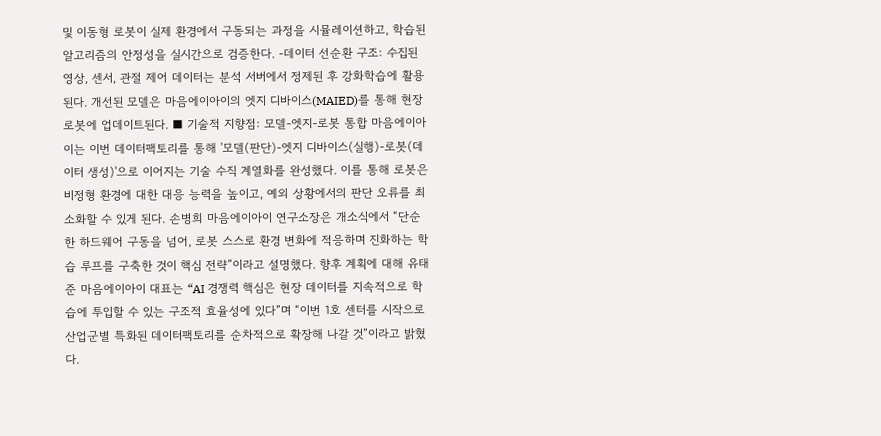및 이동형 로봇이 실제 환경에서 구동되는 과정을 시뮬레이션하고, 학습된 알고리즘의 안정성을 실시간으로 검증한다. -데이터 선순환 구조: 수집된 영상, 센서, 관절 제어 데이터는 분석 서버에서 정제된 후 강화학습에 활용된다. 개선된 모델은 마음에이아이의 엣지 디바이스(MAIED)를 통해 현장 로봇에 업데이트된다. ■ 기술적 지향점: 모델-엣지-로봇 통합 마음에이아이는 이번 데이터팩토리를 통해 '모델(판단)-엣지 디바이스(실행)-로봇(데이터 생성)'으로 이어지는 기술 수직 계열화를 완성했다. 이를 통해 로봇은 비정형 환경에 대한 대응 능력을 높이고, 예외 상황에서의 판단 오류를 최소화할 수 있게 된다. 손병희 마음에이아이 연구소장은 개소식에서 “단순한 하드웨어 구동을 넘어, 로봇 스스로 환경 변화에 적응하며 진화하는 학습 루프를 구축한 것이 핵심 전략”이라고 설명했다. 향후 계획에 대해 유태준 마음에이아이 대표는 “AI 경쟁력 핵심은 현장 데이터를 지속적으로 학습에 투입할 수 있는 구조적 효율성에 있다”며 “이번 1호 센터를 시작으로 산업군별 특화된 데이터팩토리를 순차적으로 확장해 나갈 것”이라고 밝혔다.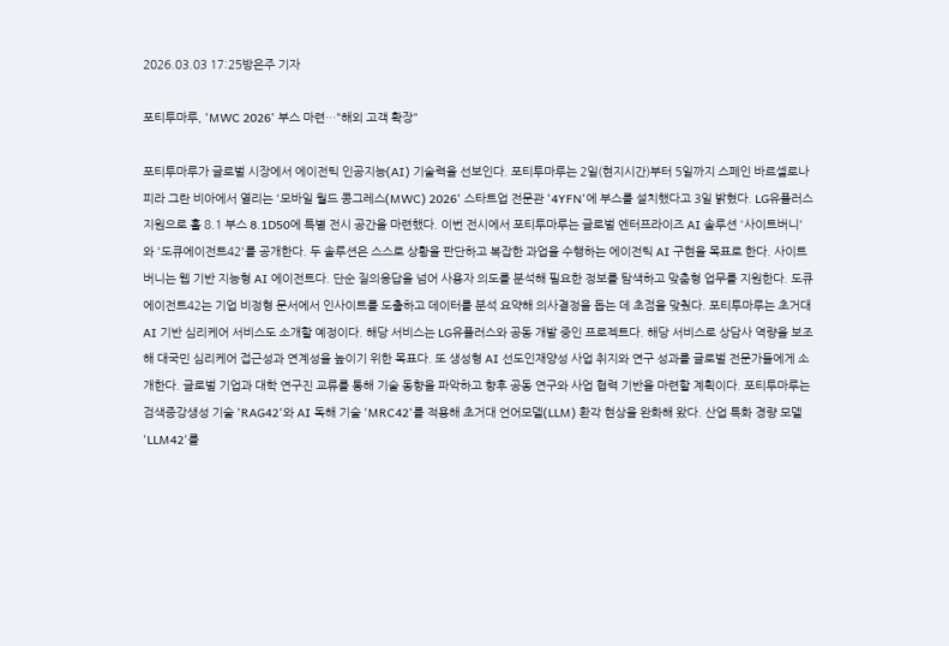2026.03.03 17:25방은주 기자

포티투마루, 'MWC 2026' 부스 마련…"해외 고객 확장"

포티투마루가 글로벌 시장에서 에이전틱 인공지능(AI) 기술력을 선보인다. 포티투마루는 2일(현지시간)부터 5일까지 스페인 바르셀로나 피라 그란 비아에서 열리는 '모바일 월드 콩그레스(MWC) 2026' 스타트업 전문관 '4YFN'에 부스를 설치했다고 3일 밝혔다. LG유플러스 지원으로 홀 8.1 부스 8.1D50에 특별 전시 공간을 마련했다. 이번 전시에서 포티투마루는 글로벌 엔터프라이즈 AI 솔루션 '사이트버니'와 '도큐에이전트42'를 공개한다. 두 솔루션은 스스로 상황을 판단하고 복잡한 과업을 수행하는 에이전틱 AI 구현을 목표로 한다. 사이트버니는 웹 기반 지능형 AI 에이전트다. 단순 질의응답을 넘어 사용자 의도를 분석해 필요한 정보를 탐색하고 맞춤형 업무를 지원한다. 도큐에이전트42는 기업 비정형 문서에서 인사이트를 도출하고 데이터를 분석 요약해 의사결정을 돕는 데 초점을 맞췄다. 포티투마루는 초거대 AI 기반 심리케어 서비스도 소개할 예정이다. 해당 서비스는 LG유플러스와 공동 개발 중인 프로젝트다. 해당 서비스로 상담사 역량을 보조해 대국민 심리케어 접근성과 연계성을 높이기 위한 목표다. 또 생성형 AI 선도인재양성 사업 취지와 연구 성과를 글로벌 전문가들에게 소개한다. 글로벌 기업과 대학 연구진 교류를 통해 기술 동향을 파악하고 향후 공동 연구와 사업 협력 기반을 마련할 계획이다. 포티투마루는 검색증강생성 기술 'RAG42'와 AI 독해 기술 'MRC42'를 적용해 초거대 언어모델(LLM) 환각 현상을 완화해 왔다. 산업 특화 경량 모델 'LLM42'를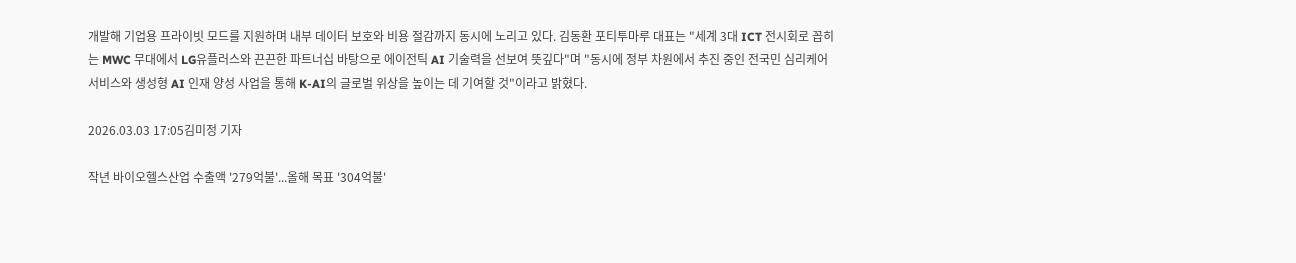개발해 기업용 프라이빗 모드를 지원하며 내부 데이터 보호와 비용 절감까지 동시에 노리고 있다. 김동환 포티투마루 대표는 "세계 3대 ICT 전시회로 꼽히는 MWC 무대에서 LG유플러스와 끈끈한 파트너십 바탕으로 에이전틱 AI 기술력을 선보여 뜻깊다"며 "동시에 정부 차원에서 추진 중인 전국민 심리케어 서비스와 생성형 AI 인재 양성 사업을 통해 K-AI의 글로벌 위상을 높이는 데 기여할 것"이라고 밝혔다.

2026.03.03 17:05김미정 기자

작년 바이오헬스산업 수출액 '279억불'...올해 목표 '304억불'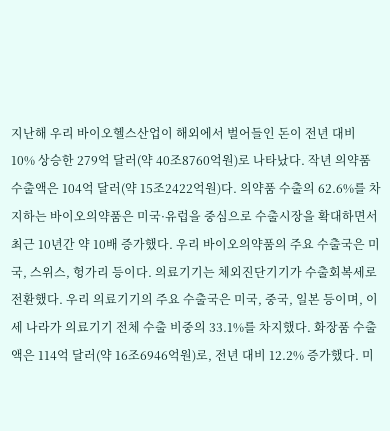지난해 우리 바이오헬스산업이 해외에서 벌어들인 돈이 전년 대비 10% 상승한 279억 달러(약 40조8760억원)로 나타났다. 작년 의약품 수출액은 104억 달러(약 15조2422억원)다. 의약품 수출의 62.6%를 차지하는 바이오의약품은 미국·유럽을 중심으로 수출시장을 확대하면서 최근 10년간 약 10배 증가했다. 우리 바이오의약품의 주요 수출국은 미국, 스위스, 헝가리 등이다. 의료기기는 체외진단기기가 수출회복세로 전환했다. 우리 의료기기의 주요 수출국은 미국, 중국, 일본 등이며, 이 세 나라가 의료기기 전체 수출 비중의 33.1%를 차지했다. 화장품 수출액은 114억 달러(약 16조6946억원)로, 전년 대비 12.2% 증가했다. 미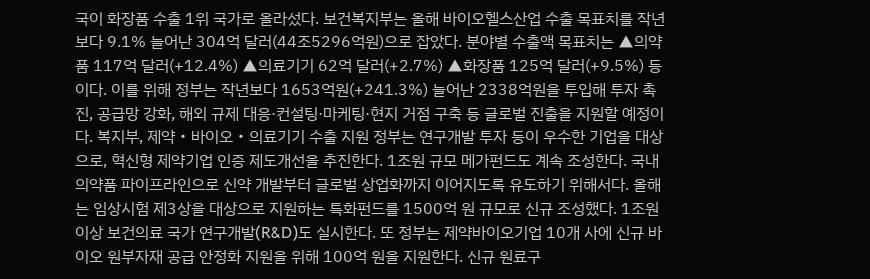국이 화장품 수출 1위 국가로 올라섰다. 보건복지부는 올해 바이오헬스산업 수출 목표치를 작년보다 9.1% 늘어난 304억 달러(44조5296억원)으로 잡았다. 분야별 수출액 목표치는 ▲의약품 117억 달러(+12.4%) ▲의료기기 62억 달러(+2.7%) ▲화장품 125억 달러(+9.5%) 등이다. 이를 위해 정부는 작년보다 1653억원(+241.3%) 늘어난 2338억원을 투입해 투자 촉진, 공급망 강화, 해외 규제 대응·컨설팅·마케팅·현지 거점 구축 등 글로벌 진출을 지원할 예정이다. 복지부, 제약‧바이오‧의료기기 수출 지원 정부는 연구개발 투자 등이 우수한 기업을 대상으로, 혁신형 제약기업 인증 제도개선을 추진한다. 1조원 규모 메가펀드도 계속 조성한다. 국내 의약품 파이프라인으로 신약 개발부터 글로벌 상업화까지 이어지도록 유도하기 위해서다. 올해는 임상시험 제3상을 대상으로 지원하는 특화펀드를 1500억 원 규모로 신규 조성했다. 1조원 이상 보건의료 국가 연구개발(R&D)도 실시한다. 또 정부는 제약바이오기업 10개 사에 신규 바이오 원부자재 공급 안정화 지원을 위해 100억 원을 지원한다. 신규 원료구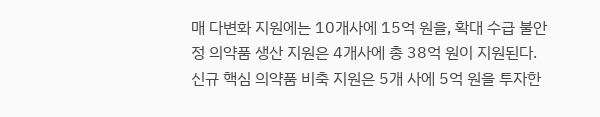매 다변화 지원에는 10개사에 15억 원을, 확대 수급 불안정 의약품 생산 지원은 4개사에 총 38억 원이 지원된다. 신규 핵심 의약품 비축 지원은 5개 사에 5억 원을 투자한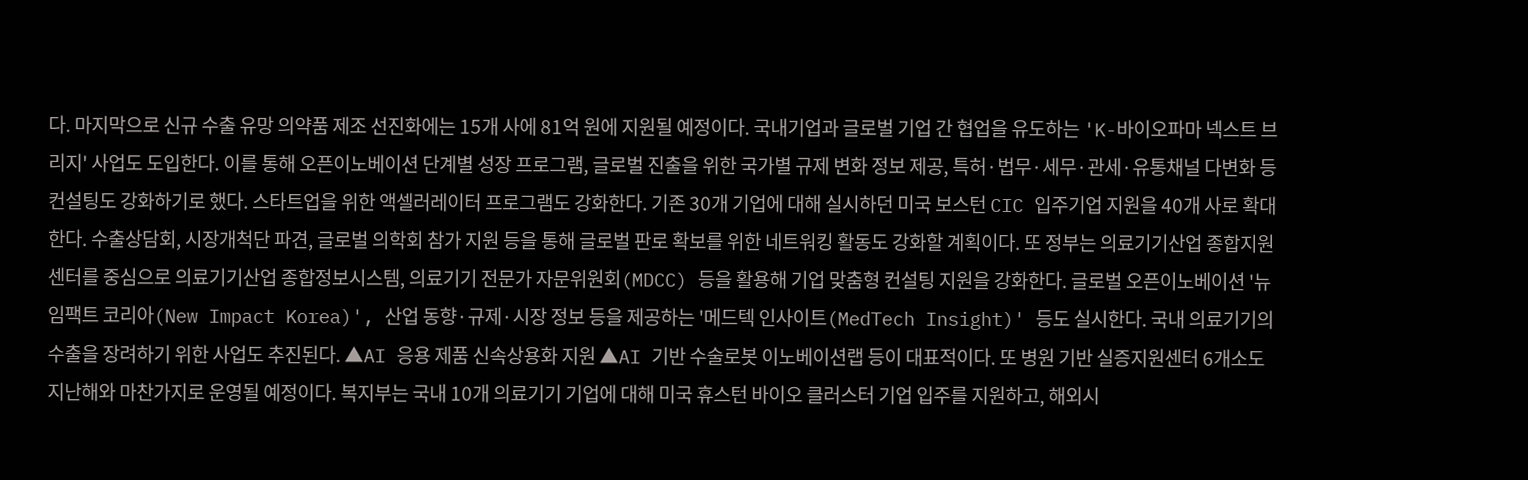다. 마지막으로 신규 수출 유망 의약품 제조 선진화에는 15개 사에 81억 원에 지원될 예정이다. 국내기업과 글로벌 기업 간 협업을 유도하는 'K-바이오파마 넥스트 브리지' 사업도 도입한다. 이를 통해 오픈이노베이션 단계별 성장 프로그램, 글로벌 진출을 위한 국가별 규제 변화 정보 제공, 특허·법무·세무·관세·유통채널 다변화 등 컨설팅도 강화하기로 했다. 스타트업을 위한 액셀러레이터 프로그램도 강화한다. 기존 30개 기업에 대해 실시하던 미국 보스턴 CIC 입주기업 지원을 40개 사로 확대한다. 수출상담회, 시장개척단 파견, 글로벌 의학회 참가 지원 등을 통해 글로벌 판로 확보를 위한 네트워킹 활동도 강화할 계획이다. 또 정부는 의료기기산업 종합지원센터를 중심으로 의료기기산업 종합정보시스템, 의료기기 전문가 자문위원회(MDCC) 등을 활용해 기업 맞춤형 컨설팅 지원을 강화한다. 글로벌 오픈이노베이션 '뉴 임팩트 코리아(New Impact Korea)', 산업 동향·규제·시장 정보 등을 제공하는 '메드텍 인사이트(MedTech Insight)' 등도 실시한다. 국내 의료기기의 수출을 장려하기 위한 사업도 추진된다. ▲AI 응용 제품 신속상용화 지원 ▲AI 기반 수술로봇 이노베이션랩 등이 대표적이다. 또 병원 기반 실증지원센터 6개소도 지난해와 마찬가지로 운영될 예정이다. 복지부는 국내 10개 의료기기 기업에 대해 미국 휴스턴 바이오 클러스터 기업 입주를 지원하고, 해외시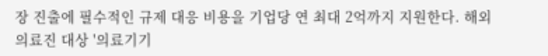장 진출에 필수적인 규제 대응 비용을 기업당 연 최대 2억까지 지원한다. 해외 의료진 대상 '의료기기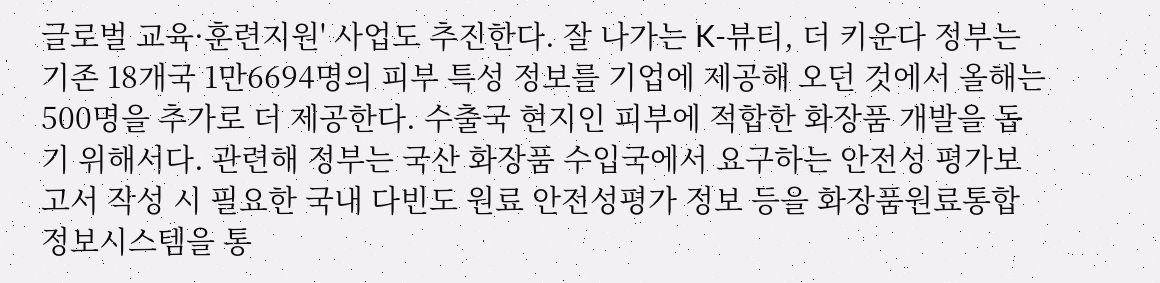글로벌 교육·훈련지원' 사업도 추진한다. 잘 나가는 K-뷰티, 더 키운다 정부는 기존 18개국 1만6694명의 피부 특성 정보를 기업에 제공해 오던 것에서 올해는 500명을 추가로 더 제공한다. 수출국 현지인 피부에 적합한 화장품 개발을 돕기 위해서다. 관련해 정부는 국산 화장품 수입국에서 요구하는 안전성 평가보고서 작성 시 필요한 국내 다빈도 원료 안전성평가 정보 등을 화장품원료통합정보시스템을 통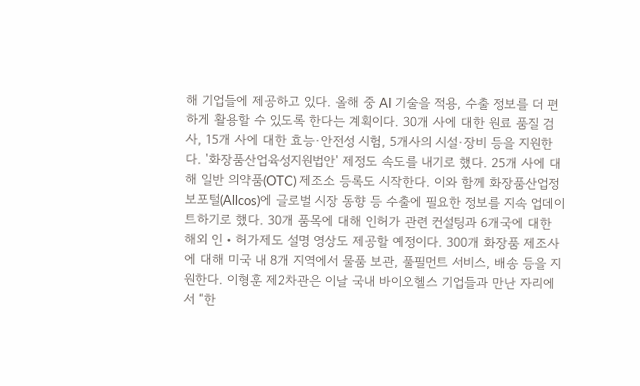해 기업들에 제공하고 있다. 올해 중 AI 기술을 적용, 수출 정보를 더 편하게 활용할 수 있도록 한다는 계획이다. 30개 사에 대한 원료 품질 검사, 15개 사에 대한 효능·안전성 시험, 5개사의 시설·장비 등을 지원한다. '화장품산업육성지원법안' 제정도 속도를 내기로 했다. 25개 사에 대해 일반 의약품(OTC) 제조소 등록도 시작한다. 이와 함께 화장품산업정보포털(Allcos)에 글로벌 시장 동향 등 수출에 필요한 정보를 지속 업데이트하기로 했다. 30개 품목에 대해 인허가 관련 컨설팅과 6개국에 대한 해외 인‧허가제도 설명 영상도 제공할 예정이다. 300개 화장품 제조사에 대해 미국 내 8개 지역에서 물품 보관, 풀필먼트 서비스, 배송 등을 지원한다. 이형훈 제2차관은 이날 국내 바이오헬스 기업들과 만난 자리에서 “한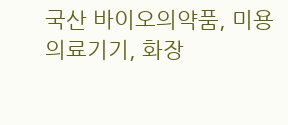국산 바이오의약품, 미용 의료기기, 화장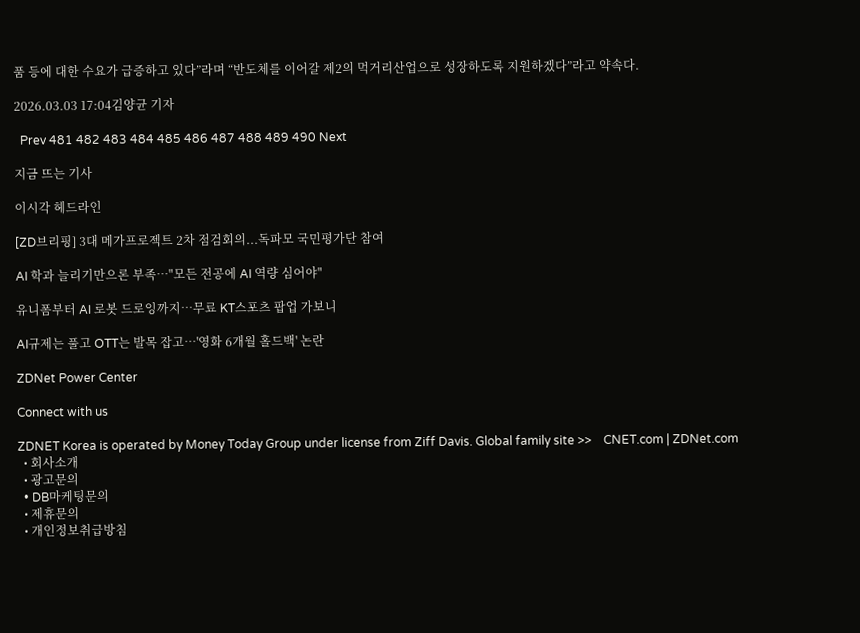품 등에 대한 수요가 급증하고 있다”라며 “반도체를 이어갈 제2의 먹거리산업으로 성장하도록 지원하겠다”라고 약속다.

2026.03.03 17:04김양균 기자

  Prev 481 482 483 484 485 486 487 488 489 490 Next

지금 뜨는 기사

이시각 헤드라인

[ZD브리핑] 3대 메가프로젝트 2차 점검회의...독파모 국민평가단 참여

AI 학과 늘리기만으론 부족…"모든 전공에 AI 역량 심어야"

유니폼부터 AI 로봇 드로잉까지…무료 KT스포츠 팝업 가보니

AI규제는 풀고 OTT는 발목 잡고…'영화 6개월 홀드백' 논란

ZDNet Power Center

Connect with us

ZDNET Korea is operated by Money Today Group under license from Ziff Davis. Global family site >>    CNET.com | ZDNet.com
  • 회사소개
  • 광고문의
  • DB마케팅문의
  • 제휴문의
  • 개인정보취급방침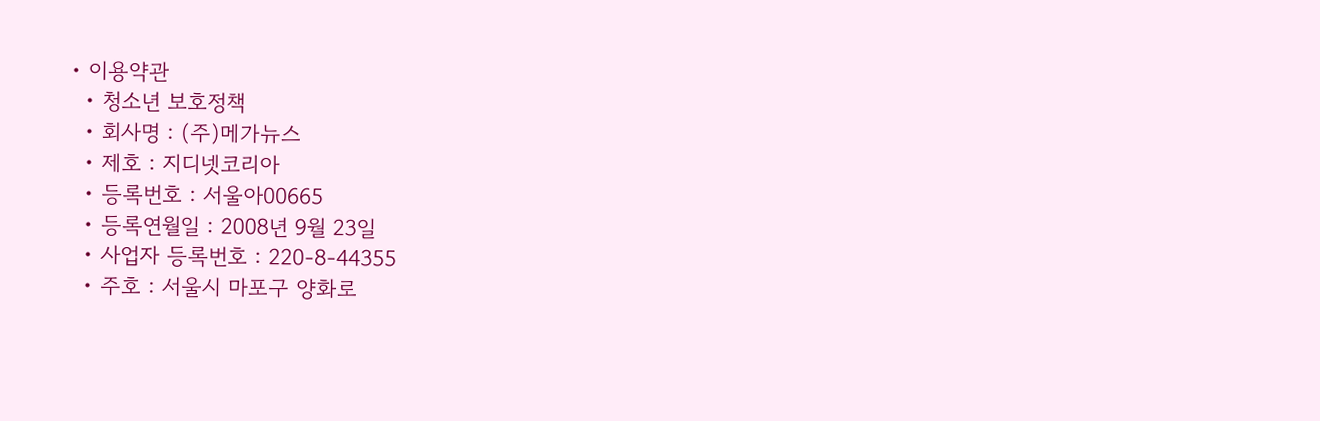• 이용약관
  • 청소년 보호정책
  • 회사명 : (주)메가뉴스
  • 제호 : 지디넷코리아
  • 등록번호 : 서울아00665
  • 등록연월일 : 2008년 9월 23일
  • 사업자 등록번호 : 220-8-44355
  • 주호 : 서울시 마포구 양화로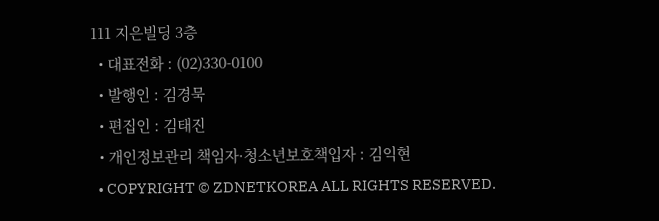111 지은빌딩 3층
  • 대표전화 : (02)330-0100
  • 발행인 : 김경묵
  • 편집인 : 김태진
  • 개인정보관리 책임자·청소년보호책입자 : 김익현
  • COPYRIGHT © ZDNETKOREA ALL RIGHTS RESERVED.